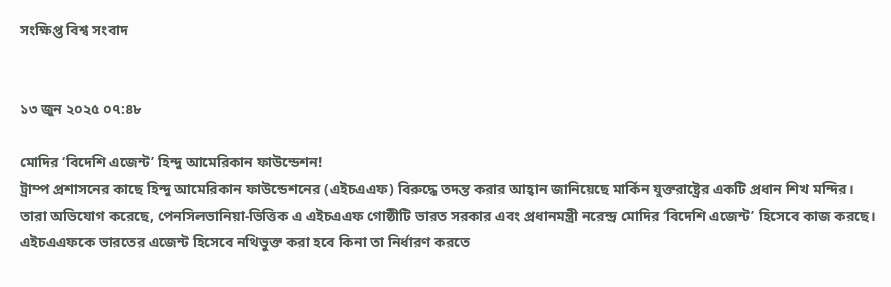সংক্ষিপ্ত বিশ্ব সংবাদ


১৩ জুন ২০২৫ ০৭:৪৮

মোদির ‘বিদেশি এজেন্ট’ হিন্দু আমেরিকান ফাউন্ডেশন!
ট্রাম্প প্রশাসনের কাছে হিন্দু আমেরিকান ফাউন্ডেশনের (এইচএএফ) বিরুদ্ধে তদন্ত করার আহ্বান জানিয়েছে মার্কিন যুক্তরাষ্ট্রের একটি প্রধান শিখ মন্দির। তারা অভিযোগ করেছে, পেনসিলভানিয়া-ভিত্তিক এ এইচএএফ গোষ্ঠীটি ভারত সরকার এবং প্রধানমন্ত্রী নরেন্দ্র মোদির ‘বিদেশি এজেন্ট’ হিসেবে কাজ করছে। এইচএএফকে ভারতের এজেন্ট হিসেবে নথিভুক্ত করা হবে কিনা তা নির্ধারণ করতে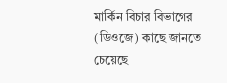মার্কিন বিচার বিভাগের (ডিওজে) কাছে জানতে চেয়েছে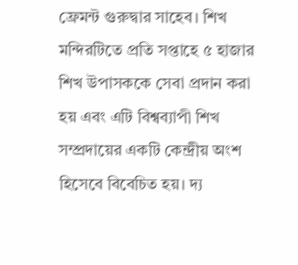ফ্রেমন্ট গুরুদ্বার সাহেব। শিখ মন্দিরটিতে প্রতি সপ্তাহে ৫ হাজার শিখ উপাসককে সেবা প্রদান করা হয় এবং এটি বিশ্বব্যাপী শিখ সম্প্রদায়ের একটি কেন্দ্রীয় অংশ হিসেবে বিবেচিত হয়। দ্য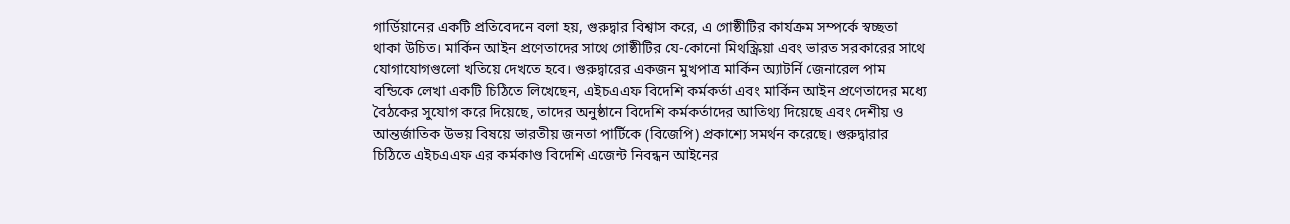গার্ডিয়ানের একটি প্রতিবেদনে বলা হয়, গুরুদ্বার বিশ্বাস করে, এ গোষ্ঠীটির কার্যক্রম সম্পর্কে স্বচ্ছতা থাকা উচিত। মার্কিন আইন প্রণেতাদের সাথে গোষ্ঠীটির যে-কোনো মিথস্ক্রিয়া এবং ভারত সরকারের সাথে যোগাযোগগুলো খতিয়ে দেখতে হবে। গুরুদ্বারের একজন মুখপাত্র মার্কিন অ্যাটর্নি জেনারেল পাম বন্ডিকে লেখা একটি চিঠিতে লিখেছেন, এইচএএফ বিদেশি কর্মকর্তা এবং মার্কিন আইন প্রণেতাদের মধ্যে বৈঠকের সুযোগ করে দিয়েছে, তাদের অনুষ্ঠানে বিদেশি কর্মকর্তাদের আতিথ্য দিয়েছে এবং দেশীয় ও আন্তর্জাতিক উভয় বিষয়ে ভারতীয় জনতা পার্টিকে (বিজেপি) প্রকাশ্যে সমর্থন করেছে। গুরুদ্বারার চিঠিতে এইচএএফ এর কর্মকাণ্ড বিদেশি এজেন্ট নিবন্ধন আইনের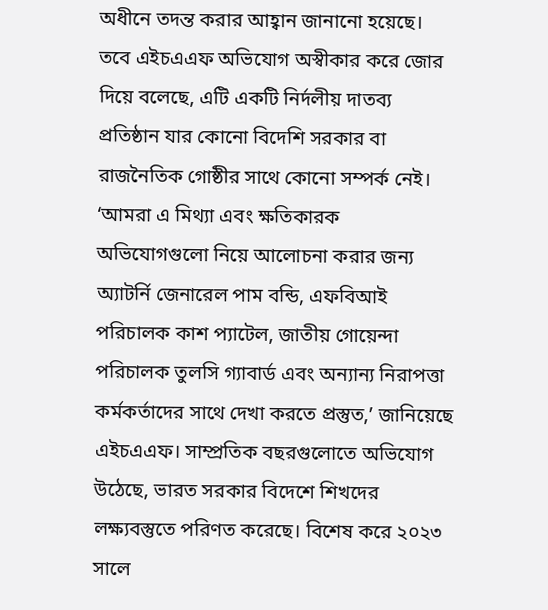অধীনে তদন্ত করার আহ্বান জানানো হয়েছে।
তবে এইচএএফ অভিযোগ অস্বীকার করে জোর দিয়ে বলেছে, এটি একটি নির্দলীয় দাতব্য প্রতিষ্ঠান যার কোনো বিদেশি সরকার বা রাজনৈতিক গোষ্ঠীর সাথে কোনো সম্পর্ক নেই। ‘আমরা এ মিথ্যা এবং ক্ষতিকারক অভিযোগগুলো নিয়ে আলোচনা করার জন্য অ্যাটর্নি জেনারেল পাম বন্ডি, এফবিআই পরিচালক কাশ প্যাটেল, জাতীয় গোয়েন্দা পরিচালক তুলসি গ্যাবার্ড এবং অন্যান্য নিরাপত্তা কর্মকর্তাদের সাথে দেখা করতে প্রস্তুত,’ জানিয়েছে এইচএএফ। সাম্প্রতিক বছরগুলোতে অভিযোগ উঠেছে, ভারত সরকার বিদেশে শিখদের লক্ষ্যবস্তুতে পরিণত করেছে। বিশেষ করে ২০২৩ সালে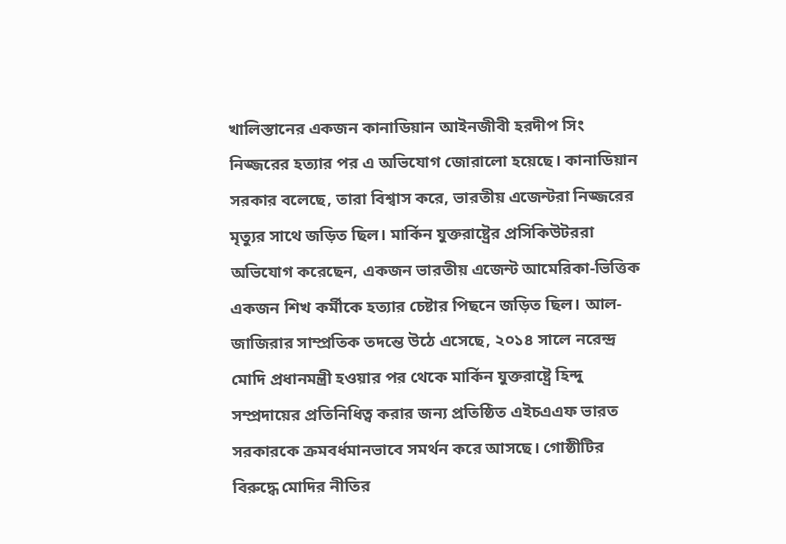খালিস্তানের একজন কানাডিয়ান আইনজীবী হরদীপ সিং নিজ্জরের হত্যার পর এ অভিযোগ জোরালো হয়েছে। কানাডিয়ান সরকার বলেছে, তারা বিশ্বাস করে, ভারতীয় এজেন্টরা নিজ্জরের মৃত্যুর সাথে জড়িত ছিল। মার্কিন যুক্তরাষ্ট্রের প্রসিকিউটররা অভিযোগ করেছেন, একজন ভারতীয় এজেন্ট আমেরিকা-ভিত্তিক একজন শিখ কর্মীকে হত্যার চেষ্টার পিছনে জড়িত ছিল। আল-জাজিরার সাম্প্রতিক তদন্তে উঠে এসেছে, ২০১৪ সালে নরেন্দ্র মোদি প্রধানমন্ত্রী হওয়ার পর থেকে মার্কিন যুক্তরাষ্ট্রে হিন্দু সম্প্রদায়ের প্রতিনিধিত্ব করার জন্য প্রতিষ্ঠিত এইচএএফ ভারত সরকারকে ক্রমবর্ধমানভাবে সমর্থন করে আসছে। গোষ্ঠীটির বিরুদ্ধে মোদির নীতির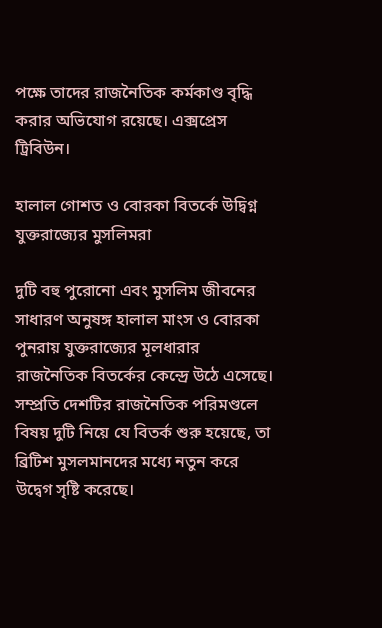পক্ষে তাদের রাজনৈতিক কর্মকাণ্ড বৃদ্ধি করার অভিযোগ রয়েছে। এক্সপ্রেস ট্রিবিউন।

হালাল গোশত ও বোরকা বিতর্কে উদ্বিগ্ন যুক্তরাজ্যের মুসলিমরা

দুটি বহু পুরোনো এবং মুসলিম জীবনের সাধারণ অনুষঙ্গ হালাল মাংস ও বোরকা পুনরায় যুক্তরাজ্যের মূলধারার রাজনৈতিক বিতর্কের কেন্দ্রে উঠে এসেছে। সম্প্রতি দেশটির রাজনৈতিক পরিমণ্ডলে বিষয় দুটি নিয়ে যে বিতর্ক শুরু হয়েছে, তা ব্রিটিশ মুসলমানদের মধ্যে নতুন করে উদ্বেগ সৃষ্টি করেছে।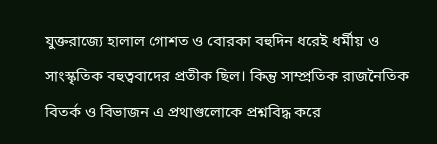যুক্তরাজ্যে হালাল গোশত ও বোরকা বহুদিন ধরেই ধর্মীয় ও সাংস্কৃতিক বহুত্ববাদের প্রতীক ছিল। কিন্তু সাম্প্রতিক রাজনৈতিক বিতর্ক ও বিভাজন এ প্রথাগুলোকে প্রশ্নবিদ্ধ করে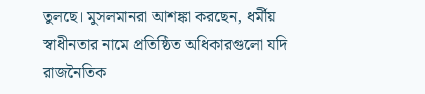তুলছে। মুসলমানরা আশঙ্কা করছেন, ধর্মীয় স্বাধীনতার নামে প্রতিষ্ঠিত অধিকারগুলো যদি রাজনৈতিক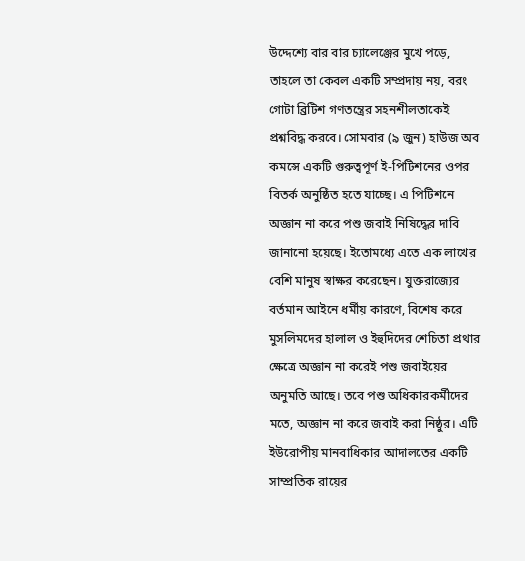উদ্দেশ্যে বার বার চ্যালেঞ্জের মুখে পড়ে, তাহলে তা কেবল একটি সম্প্রদায় নয়, বরং গোটা ব্রিটিশ গণতন্ত্রের সহনশীলতাকেই প্রশ্নবিদ্ধ করবে। সোমবার (৯ জুন) হাউজ অব কমন্সে একটি গুরুত্বপূর্ণ ই-পিটিশনের ওপর বিতর্ক অনুষ্ঠিত হতে যাচ্ছে। এ পিটিশনে অজ্ঞান না করে পশু জবাই নিষিদ্ধের দাবি জানানো হয়েছে। ইতোমধ্যে এতে এক লাখের বেশি মানুষ স্বাক্ষর করেছেন। যুক্তরাজ্যের বর্তমান আইনে ধর্মীয় কারণে, বিশেষ করে মুসলিমদের হালাল ও ইহুদিদের শেচিতা প্রথার ক্ষেত্রে অজ্ঞান না করেই পশু জবাইয়ের অনুমতি আছে। তবে পশু অধিকারকর্মীদের মতে, অজ্ঞান না করে জবাই করা নিষ্ঠুর। এটি ইউরোপীয় মানবাধিকার আদালতের একটি সাম্প্রতিক রায়ের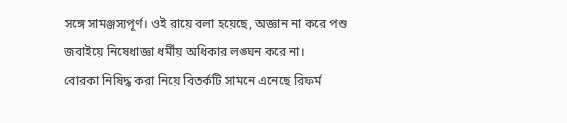সঙ্গে সামঞ্জস্যপূর্ণ। ওই রায়ে বলা হয়েছে, অজ্ঞান না করে পশু জবাইয়ে নিষেধাজ্ঞা ধর্মীয় অধিকার লঙ্ঘন করে না।
বোরকা নিষিদ্ধ করা নিয়ে বিতর্কটি সামনে এনেছে রিফর্ম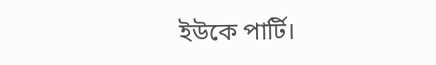ইউকে পার্টি।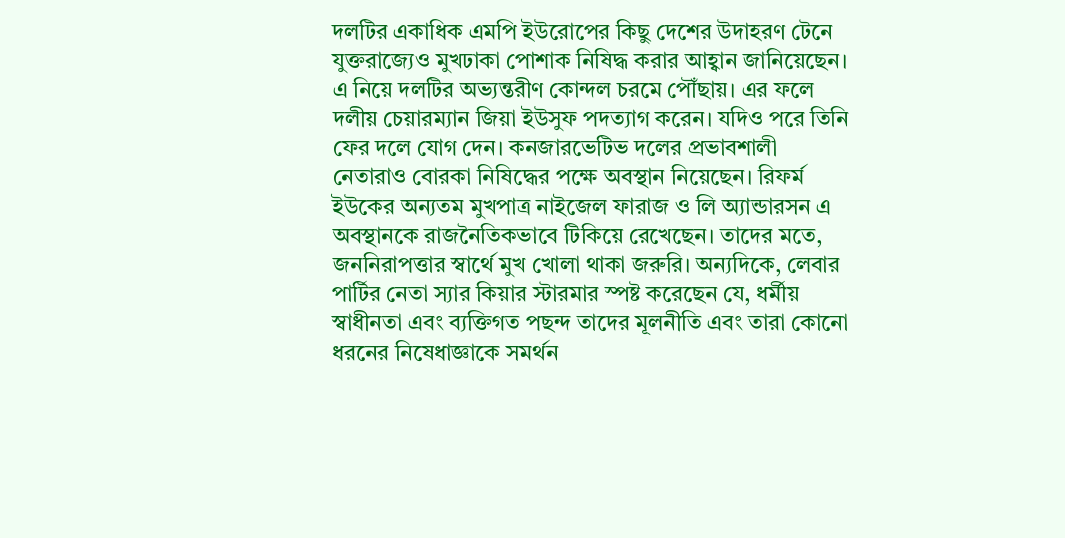দলটির একাধিক এমপি ইউরোপের কিছু দেশের উদাহরণ টেনে যুক্তরাজ্যেও মুখঢাকা পোশাক নিষিদ্ধ করার আহ্বান জানিয়েছেন। এ নিয়ে দলটির অভ্যন্তরীণ কোন্দল চরমে পৌঁছায়। এর ফলে দলীয় চেয়ারম্যান জিয়া ইউসুফ পদত্যাগ করেন। যদিও পরে তিনি ফের দলে যোগ দেন। কনজারভেটিভ দলের প্রভাবশালী নেতারাও বোরকা নিষিদ্ধের পক্ষে অবস্থান নিয়েছেন। রিফর্ম ইউকের অন্যতম মুখপাত্র নাইজেল ফারাজ ও লি অ্যান্ডারসন এ অবস্থানকে রাজনৈতিকভাবে টিকিয়ে রেখেছেন। তাদের মতে, জননিরাপত্তার স্বার্থে মুখ খোলা থাকা জরুরি। অন্যদিকে, লেবার পার্টির নেতা স্যার কিয়ার স্টারমার স্পষ্ট করেছেন যে, ধর্মীয় স্বাধীনতা এবং ব্যক্তিগত পছন্দ তাদের মূলনীতি এবং তারা কোনো ধরনের নিষেধাজ্ঞাকে সমর্থন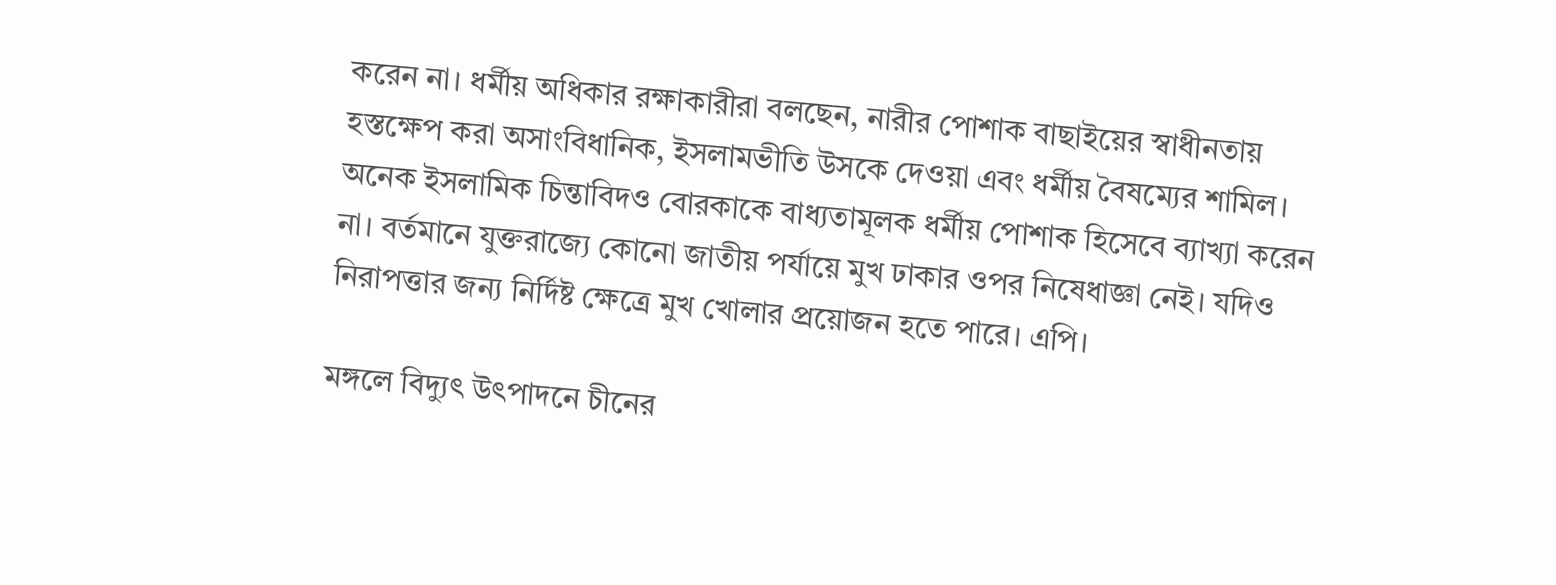করেন না। ধর্মীয় অধিকার রক্ষাকারীরা বলছেন, নারীর পোশাক বাছাইয়ের স্বাধীনতায় হস্তক্ষেপ করা অসাংবিধানিক, ইসলামভীতি উসকে দেওয়া এবং ধর্মীয় বৈষম্যের শামিল। অনেক ইসলামিক চিন্তাবিদও বোরকাকে বাধ্যতামূলক ধর্মীয় পোশাক হিসেবে ব্যাখ্যা করেন না। বর্তমানে যুক্তরাজ্যে কোনো জাতীয় পর্যায়ে মুখ ঢাকার ওপর নিষেধাজ্ঞা নেই। যদিও নিরাপত্তার জন্য নির্দিষ্ট ক্ষেত্রে মুখ খোলার প্রয়োজন হতে পারে। এপি।

মঙ্গলে বিদ্যুৎ উৎপাদনে চীনের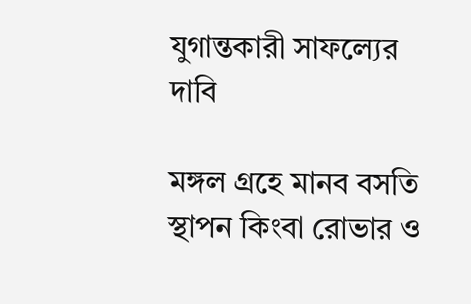যুগান্তকারী সাফল্যের দাবি

মঙ্গল গ্রহে মানব বসতি স্থাপন কিংবা রোভার ও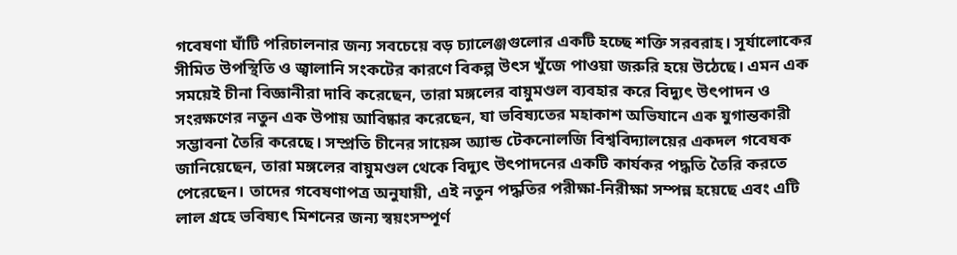গবেষণা ঘাঁটি পরিচালনার জন্য সবচেয়ে বড় চ্যালেঞ্জগুলোর একটি হচ্ছে শক্তি সরবরাহ। সূর্যালোকের সীমিত উপস্থিতি ও জ্বালানি সংকটের কারণে বিকল্প উৎস খুঁজে পাওয়া জরুরি হয়ে উঠেছে। এমন এক সময়েই চীনা বিজ্ঞানীরা দাবি করেছেন, তারা মঙ্গলের বায়ুমণ্ডল ব্যবহার করে বিদ্যুৎ উৎপাদন ও সংরক্ষণের নতুন এক উপায় আবিষ্কার করেছেন, যা ভবিষ্যতের মহাকাশ অভিযানে এক যুগান্তকারী সম্ভাবনা তৈরি করেছে। সম্প্রতি চীনের সায়েন্স অ্যান্ড টেকনোলজি বিশ্ববিদ্যালয়ের একদল গবেষক জানিয়েছেন, তারা মঙ্গলের বায়ুমণ্ডল থেকে বিদ্যুৎ উৎপাদনের একটি কার্যকর পদ্ধতি তৈরি করতে পেরেছেন। তাদের গবেষণাপত্র অনুযায়ী, এই নতুন পদ্ধতির পরীক্ষা-নিরীক্ষা সম্পন্ন হয়েছে এবং এটি লাল গ্রহে ভবিষ্যৎ মিশনের জন্য স্বয়ংসম্পূর্ণ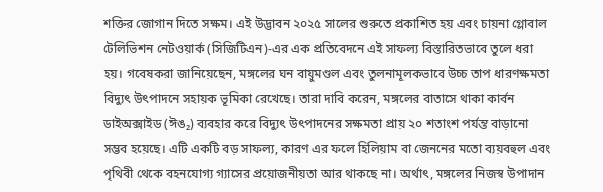শক্তির জোগান দিতে সক্ষম। এই উদ্ভাবন ২০২৫ সালের শুরুতে প্রকাশিত হয় এবং চায়না গ্লোবাল টেলিভিশন নেটওয়ার্ক (সিজিটিএন)-এর এক প্রতিবেদনে এই সাফল্য বিস্তারিতভাবে তুলে ধরা হয়। গবেষকরা জানিয়েছেন, মঙ্গলের ঘন বায়ুমণ্ডল এবং তুলনামূলকভাবে উচ্চ তাপ ধারণক্ষমতা বিদ্যুৎ উৎপাদনে সহায়ক ভূমিকা রেখেছে। তারা দাবি করেন, মঙ্গলের বাতাসে থাকা কার্বন ডাইঅক্সাইড (ঈঙ₂) ব্যবহার করে বিদ্যুৎ উৎপাদনের সক্ষমতা প্রায় ২০ শতাংশ পর্যন্ত বাড়ানো সম্ভব হয়েছে। এটি একটি বড় সাফল্য, কারণ এর ফলে হিলিয়াম বা জেননের মতো ব্যয়বহুল এবং পৃথিবী থেকে বহনযোগ্য গ্যাসের প্রয়োজনীয়তা আর থাকছে না। অর্থাৎ, মঙ্গলের নিজস্ব উপাদান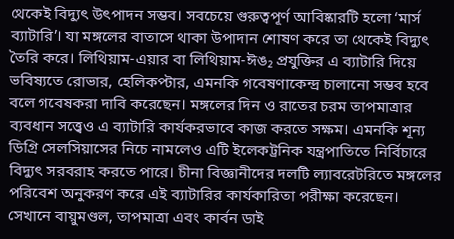থেকেই বিদ্যুৎ উৎপাদন সম্ভব। সবচেয়ে গুরুত্বপূর্ণ আবিষ্কারটি হলো ‘মার্স ব্যাটারি’। যা মঙ্গলের বাতাসে থাকা উপাদান শোষণ করে তা থেকেই বিদ্যুৎ তৈরি করে। লিথিয়াম-এয়ার বা লিথিয়াম-ঈঙ₂ প্রযুক্তির এ ব্যাটারি দিয়ে ভবিষ্যতে রোভার, হেলিকপ্টার, এমনকি গবেষণাকেন্দ্র চালানো সম্ভব হবে বলে গবেষকরা দাবি করেছেন। মঙ্গলের দিন ও রাতের চরম তাপমাত্রার ব্যবধান সত্ত্বেও এ ব্যাটারি কার্যকরভাবে কাজ করতে সক্ষম। এমনকি শূন্য ডিগ্রি সেলসিয়াসের নিচে নামলেও এটি ইলেকট্রনিক যন্ত্রপাতিতে নির্বিচারে বিদ্যুৎ সরবরাহ করতে পারে। চীনা বিজ্ঞানীদের দলটি ল্যাবরেটরিতে মঙ্গলের পরিবেশ অনুকরণ করে এই ব্যাটারির কার্যকারিতা পরীক্ষা করেছেন। সেখানে বায়ুমণ্ডল, তাপমাত্রা এবং কার্বন ডাই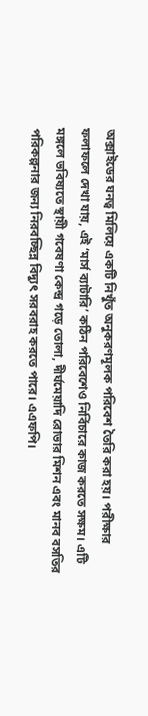অক্সাইডের ঘনত্ব মিলিয়ে একটি নিখুঁত অনুকরণমূলক পরিবেশ তৈরি করা হয়। পরীক্ষার ফলাফলে দেখা যায়, এই ‘মার্স ব্যাটারি’ কঠিন পরিবেশেও নির্বিচারে কাজ করতে সক্ষম। এটি মঙ্গলে ভবিষ্যতে স্থায়ী গবেষণা কেন্দ্র গড়ে তোলা, দীর্ঘমেয়াদি রোভার মিশন এবং মানব বসতির পরিকল্পনার জন্য নিরবচ্ছিন্ন বিদ্যুৎ সরবরাহ করতে পারে। এএফপি।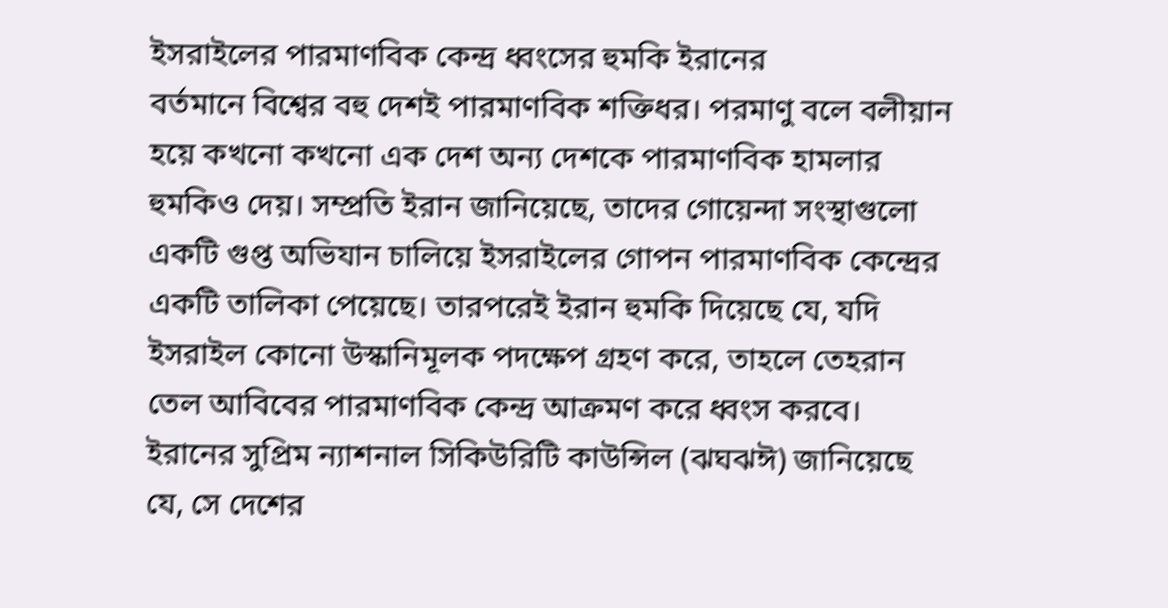ইসরাইলের পারমাণবিক কেন্দ্র ধ্বংসের হুমকি ইরানের
বর্তমানে বিশ্বের বহু দেশই পারমাণবিক শক্তিধর। পরমাণু বলে বলীয়ান হয়ে কখনো কখনো এক দেশ অন্য দেশকে পারমাণবিক হামলার হুমকিও দেয়। সম্প্রতি ইরান জানিয়েছে, তাদের গোয়েন্দা সংস্থাগুলো একটি গুপ্ত অভিযান চালিয়ে ইসরাইলের গোপন পারমাণবিক কেন্দ্রের একটি তালিকা পেয়েছে। তারপরেই ইরান হুমকি দিয়েছে যে, যদি ইসরাইল কোনো উস্কানিমূলক পদক্ষেপ গ্রহণ করে, তাহলে তেহরান তেল আবিবের পারমাণবিক কেন্দ্র আক্রমণ করে ধ্বংস করবে। ইরানের সুপ্রিম ন্যাশনাল সিকিউরিটি কাউন্সিল (ঝঘঝঈ) জানিয়েছে যে, সে দেশের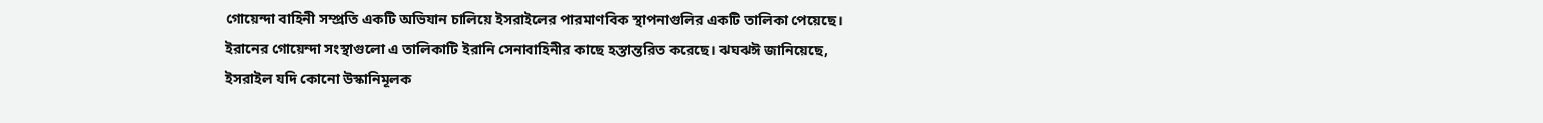গোয়েন্দা বাহিনী সম্প্রতি একটি অভিযান চালিয়ে ইসরাইলের পারমাণবিক স্থাপনাগুলির একটি তালিকা পেয়েছে। ইরানের গোয়েন্দা সংস্থাগুলো এ তালিকাটি ইরানি সেনাবাহিনীর কাছে হস্তান্তরিত করেছে। ঝঘঝঈ জানিয়েছে, ইসরাইল যদি কোনো উস্কানিমূলক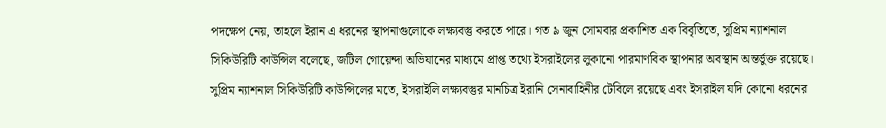পদক্ষেপ নেয়, তাহলে ইরান এ ধরনের স্থাপনাগুলোকে লক্ষ্যবস্তু করতে পারে। গত ৯ জুন সোমবার প্রকাশিত এক বিবৃতিতে, সুপ্রিম ন্যাশনাল সিকিউরিটি কাউন্সিল বলেছে, জটিল গোয়েন্দা অভিযানের মাধ্যমে প্রাপ্ত তথ্যে ইসরাইলের লুকানো পারমাণবিক স্থাপনার অবস্থান অন্তর্ভুক্ত রয়েছে। সুপ্রিম ন্যাশনাল সিকিউরিটি কাউন্সিলের মতে, ইসরাইলি লক্ষ্যবস্তুর মানচিত্র ইরানি সেনাবাহিনীর টেবিলে রয়েছে এবং ইসরাইল যদি কোনো ধরনের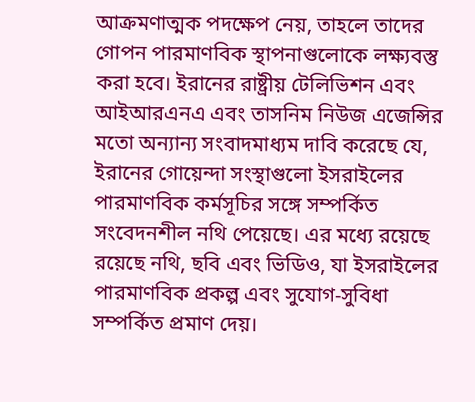আক্রমণাত্মক পদক্ষেপ নেয়, তাহলে তাদের গোপন পারমাণবিক স্থাপনাগুলোকে লক্ষ্যবস্তু করা হবে। ইরানের রাষ্ট্রীয় টেলিভিশন এবং আইআরএনএ এবং তাসনিম নিউজ এজেন্সির মতো অন্যান্য সংবাদমাধ্যম দাবি করেছে যে, ইরানের গোয়েন্দা সংস্থাগুলো ইসরাইলের পারমাণবিক কর্মসূচির সঙ্গে সম্পর্কিত সংবেদনশীল নথি পেয়েছে। এর মধ্যে রয়েছে রয়েছে নথি, ছবি এবং ভিডিও, যা ইসরাইলের পারমাণবিক প্রকল্প এবং সুযোগ-সুবিধা সম্পর্কিত প্রমাণ দেয়।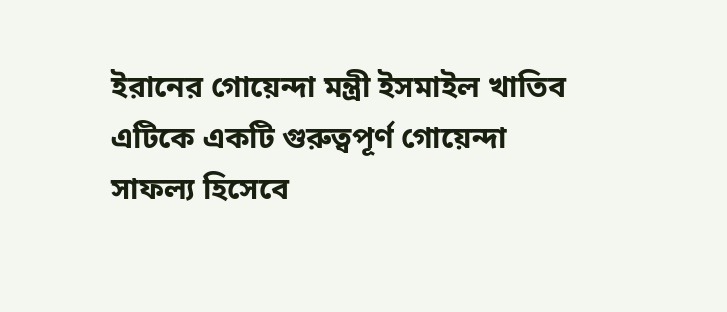ইরানের গোয়েন্দা মন্ত্রী ইসমাইল খাতিব এটিকে একটি গুরুত্বপূর্ণ গোয়েন্দা সাফল্য হিসেবে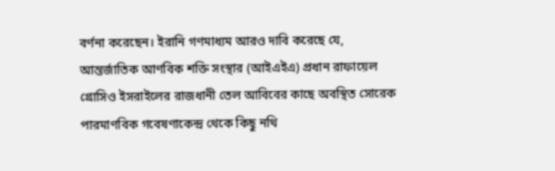বর্ণনা করেছেন। ইরানি গণমাধ্যম আরও দাবি করেছে যে, আন্তর্জাতিক আণবিক শক্তি সংস্থার (আইএইএ) প্রধান রাফায়েল গ্রোসিও ইসরাইলের রাজধানী তেল আবিবের কাছে অবস্থিত সোরেক পারমাণবিক গবেষণাকেন্দ্র থেকে কিছু নথি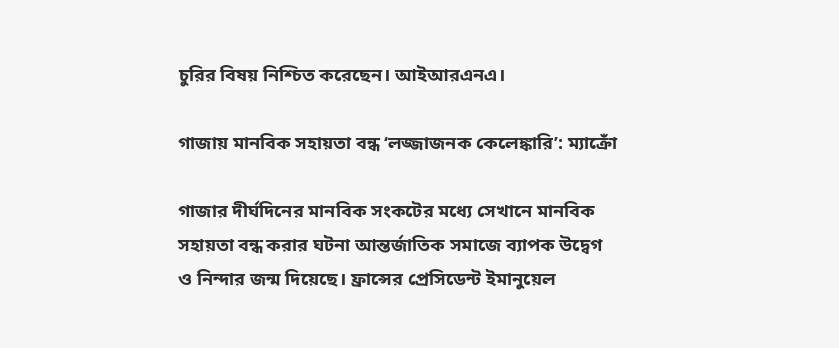চুরির বিষয় নিশ্চিত করেছেন। আইআরএনএ।

গাজায় মানবিক সহায়তা বন্ধ ‘লজ্জাজনক কেলেঙ্কারি’: ম্যাক্রোঁ

গাজার দীর্ঘদিনের মানবিক সংকটের মধ্যে সেখানে মানবিক সহায়তা বন্ধ করার ঘটনা আন্তর্জাতিক সমাজে ব্যাপক উদ্বেগ ও নিন্দার জন্ম দিয়েছে। ফ্রান্সের প্রেসিডেন্ট ইমানুয়েল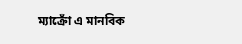ম্যাক্রোঁ এ মানবিক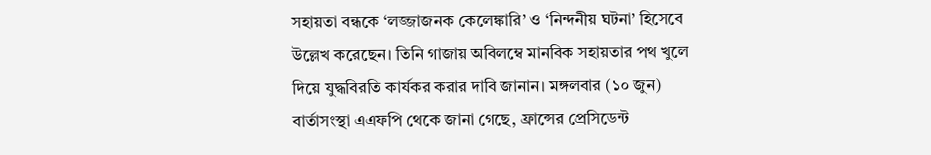সহায়তা বন্ধকে ‘লজ্জাজনক কেলেঙ্কারি’ ও ‘নিন্দনীয় ঘটনা’ হিসেবে উল্লেখ করেছেন। তিনি গাজায় অবিলম্বে মানবিক সহায়তার পথ খুলে দিয়ে যুদ্ধবিরতি কার্যকর করার দাবি জানান। মঙ্গলবার (১০ জুন) বার্তাসংস্থা এএফপি থেকে জানা গেছে, ফ্রান্সের প্রেসিডেন্ট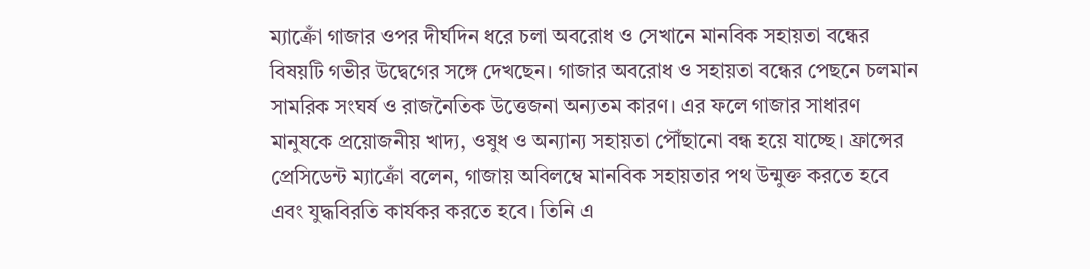ম্যাক্রোঁ গাজার ওপর দীর্ঘদিন ধরে চলা অবরোধ ও সেখানে মানবিক সহায়তা বন্ধের বিষয়টি গভীর উদ্বেগের সঙ্গে দেখছেন। গাজার অবরোধ ও সহায়তা বন্ধের পেছনে চলমান সামরিক সংঘর্ষ ও রাজনৈতিক উত্তেজনা অন্যতম কারণ। এর ফলে গাজার সাধারণ মানুষকে প্রয়োজনীয় খাদ্য, ওষুধ ও অন্যান্য সহায়তা পৌঁছানো বন্ধ হয়ে যাচ্ছে। ফ্রান্সের প্রেসিডেন্ট ম্যাক্রোঁ বলেন, গাজায় অবিলম্বে মানবিক সহায়তার পথ উন্মুক্ত করতে হবে এবং যুদ্ধবিরতি কার্যকর করতে হবে। তিনি এ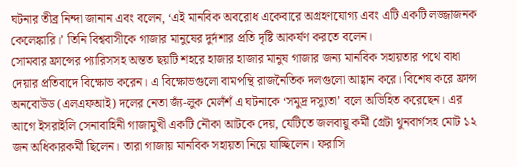ঘটনার তীব্র নিন্দা জানান এবং বলেন, ‘এই মানবিক অবরোধ একেবারে অগ্রহণযোগ্য এবং এটি একটি লজ্জাজনক কেলেঙ্কারি।’ তিনি বিশ্ববাসীকে গাজার মানুষের দুর্দশার প্রতি দৃষ্টি আকর্ষণ করতে বলেন।
সোমবার ফ্রান্সের প্যারিসসহ অন্তত ছয়টি শহরে হাজার হাজার মানুষ গাজার জন্য মানবিক সহায়তার পথে বাধা দেয়ার প্রতিবাদে বিক্ষোভ করেন। এ বিক্ষোভগুলো বামপন্থি রাজনৈতিক দলগুলো আহ্বান করে। বিশেষ করে ফ্রান্স অনবোউড (এলএফআই) দলের নেতা জ্যঁ-লুক মেলঁশঁ এ ঘটনাকে ‘সমুদ্র দস্যুতা’ বলে অভিহিত করেছেন। এর আগে ইসরাইলি সেনাবাহিনী গাজামুখী একটি নৌকা আটকে দেয়, যেটিতে জলবায়ু কর্মী গ্রেটা থুনবার্গসহ মোট ১২ জন অধিকারকর্মী ছিলেন। তারা গাজায় মানবিক সহায়তা নিয়ে যাচ্ছিলেন। ফরাসি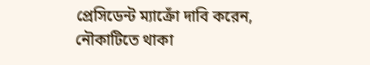প্রেসিডেন্ট ম্যাক্রোঁ দাবি করেন, নৌকাটিতে থাকা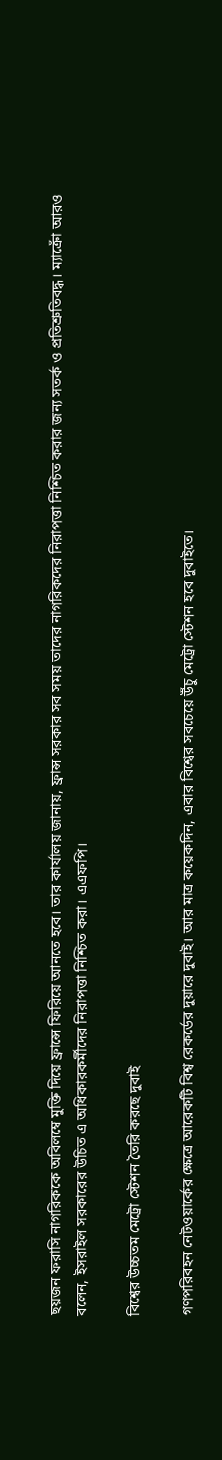ছয়জন ফরাসি নাগরিককে অবিলম্বে মুক্তি দিয়ে ফ্রান্সে ফিরিয়ে আনতে হবে। তার কার্যালয় জানায়, ফ্রান্স সরকার সব সময় তাদের নাগরিকদের নিরাপত্তা নিশ্চিত করার জন্য সতর্ক ও প্রতিশ্রুতিবদ্ধ। ম্যাক্রোঁ আরও বলেন, ইসরাইল সরকারের উচিত এ অধিকারকর্মীদের নিরাপত্তা নিশ্চিত করা। এএফপি।

বিশ্বের উচ্চতম মেট্রো স্টেশন তৈরি করছে দুবাই

গণপরিবহন নেটওয়ার্কের ক্ষেত্রে আরেকটি বিশ্ব রেকর্ডের দুয়ারে দুবাই। আর মাত্র কয়েকদিন, এবার বিশ্বের সবচেয়ে উঁচু মেট্রো স্টেশন হবে দুবাইতে।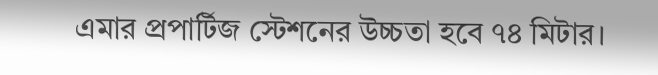এমার প্রপার্টিজ স্টেশনের উচ্চতা হবে ৭৪ মিটার।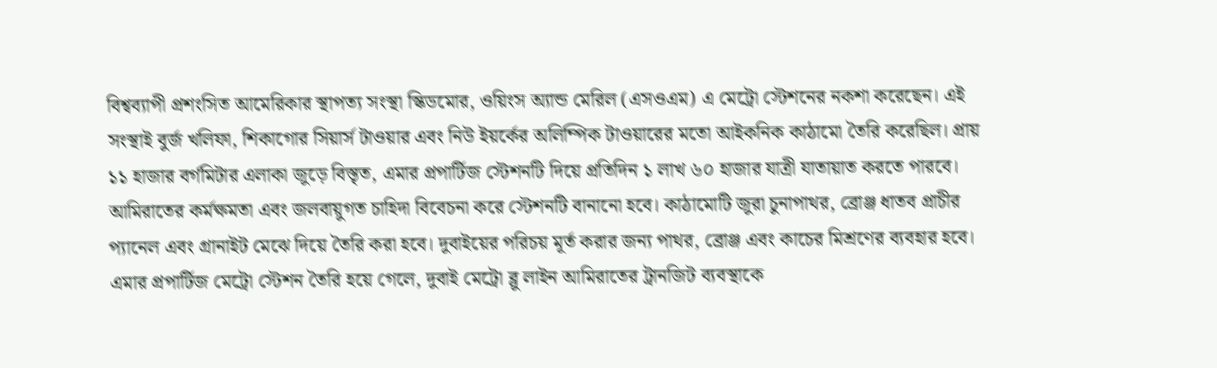বিশ্বব্যাপী প্রশংসিত আমেরিকার স্থাপত্য সংস্থা স্কিডমোর, ওয়িংস অ্যান্ড মেরিল (এসওএম) এ মেট্রো স্টেশনের নকশা করেছেন। এই সংস্থাই বুর্জ খলিফা, শিকাগোর সিয়ার্স টাওয়ার এবং নিউ ইয়র্কের অলিম্পিক টাওয়ারের মতো আইকনিক কাঠামো তৈরি করেছিল। প্রায় ১১ হাজার বর্গমিটার এলাকা জুড়ে বিস্তৃত, এমার প্রপার্টিজ স্টেশনটি দিয়ে প্রতিদিন ১ লাখ ৬০ হাজার যাত্রী যাতায়াত করতে পারবে। আমিরাতের কর্মক্ষমতা এবং জলবায়ুগত চাহিদা বিবেচনা করে স্টেশনটি বানানো হবে। কাঠামোটি জুরা চুনাপাথর, ব্রোঞ্জ ধাতব প্রাচীর প্যানেল এবং গ্রানাইট মেঝে দিয়ে তৈরি করা হবে। দুবাইয়ের পরিচয় মূর্ত করার জন্য পাথর, ব্রোঞ্জ এবং কাচের মিশ্রণের ব্যবহার হবে। এমার প্রপার্টিজ মেট্রো স্টেশন তৈরি হয়ে গেলে, দুবাই মেট্রো ব্লু লাইন আমিরাতের ট্রানজিট ব্যবস্থাকে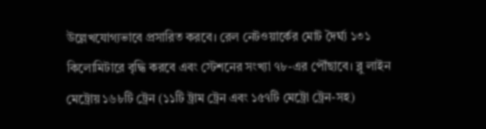উল্লেখযোগ্যভাবে প্রসারিত করবে। রেল নেটওয়ার্কের মোট দৈর্ঘ্য ১৩১ কিলোমিটারে বৃদ্ধি করবে এবং স্টেশনের সংখ্যা ৭৮-এর পৌঁছাবে। ব্লু লাইন মেট্রোয় ১৬৮টি ট্রেন (১১টি ট্রাম ট্রেন এবং ১৫৭টি মেট্রো ট্রেন-সহ)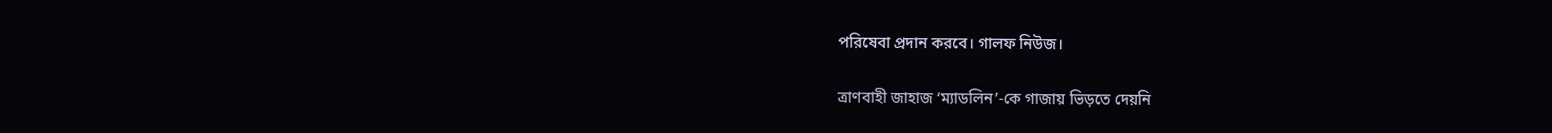পরিষেবা প্রদান করবে। গালফ নিউজ।

ত্রাণবাহী জাহাজ ‘ম্যাডলিন’-কে গাজায় ভিড়তে দেয়নি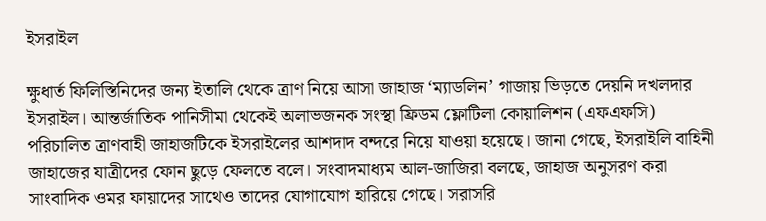ইসরাইল

ক্ষুধার্ত ফিলিস্তিনিদের জন্য ইতালি থেকে ত্রাণ নিয়ে আসা জাহাজ ‘ম্যাডলিন’ গাজায় ভিড়তে দেয়নি দখলদার ইসরাইল। আন্তর্জাতিক পানিসীমা থেকেই অলাভজনক সংস্থা ফ্রিডম ফ্লোটিলা কোয়ালিশন (এফএফসি) পরিচালিত ত্রাণবাহী জাহাজটিকে ইসরাইলের আশদাদ বন্দরে নিয়ে যাওয়া হয়েছে। জানা গেছে, ইসরাইলি বাহিনী জাহাজের যাত্রীদের ফোন ছুড়ে ফেলতে বলে। সংবাদমাধ্যম আল-জাজিরা বলছে, জাহাজ অনুসরণ করা সাংবাদিক ওমর ফায়াদের সাথেও তাদের যোগাযোগ হারিয়ে গেছে। সরাসরি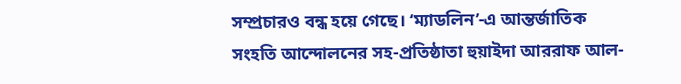সম্প্রচারও বন্ধ হয়ে গেছে। ‘ম্যাডলিন’-এ আন্তর্জাতিক সংহতি আন্দোলনের সহ-প্রতিষ্ঠাতা হুয়াইদা আররাফ আল-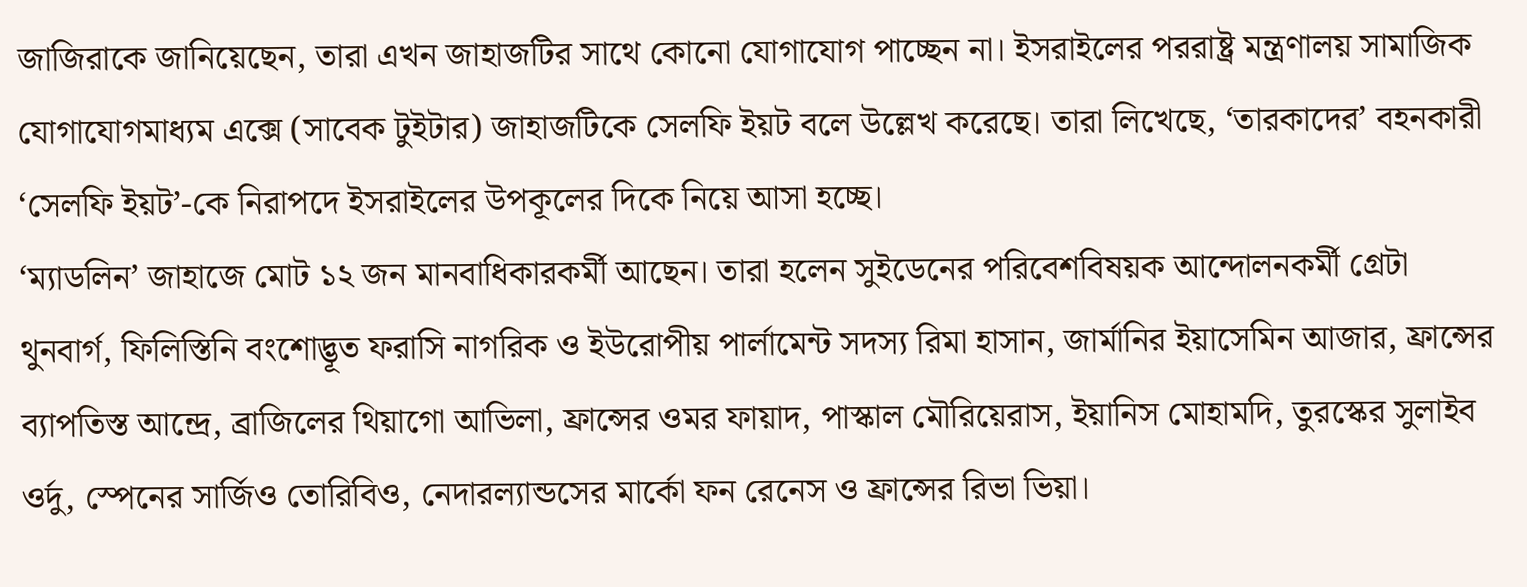জাজিরাকে জানিয়েছেন, তারা এখন জাহাজটির সাথে কোনো যোগাযোগ পাচ্ছেন না। ইসরাইলের পররাষ্ট্র মন্ত্রণালয় সামাজিক যোগাযোগমাধ্যম এক্সে (সাবেক টুইটার) জাহাজটিকে সেলফি ইয়ট বলে উল্লেখ করেছে। তারা লিখেছে, ‘তারকাদের’ বহনকারী ‘সেলফি ইয়ট’-কে নিরাপদে ইসরাইলের উপকূলের দিকে নিয়ে আসা হচ্ছে।
‘ম্যাডলিন’ জাহাজে মোট ১২ জন মানবাধিকারকর্মী আছেন। তারা হলেন সুইডেনের পরিবেশবিষয়ক আন্দোলনকর্মী গ্রেটা থুনবার্গ, ফিলিস্তিনি বংশোদ্ভূত ফরাসি নাগরিক ও ইউরোপীয় পার্লামেন্ট সদস্য রিমা হাসান, জার্মানির ইয়াসেমিন আজার, ফ্রান্সের ব্যাপতিস্ত আন্দ্রে, ব্রাজিলের থিয়াগো আভিলা, ফ্রান্সের ওমর ফায়াদ, পাস্কাল মৌরিয়েরাস, ইয়ানিস মোহামদি, তুরস্কের সুলাইব ওর্দু, স্পেনের সার্জিও তোরিবিও, নেদারল্যান্ডসের মার্কো ফন রেনেস ও ফ্রান্সের রিভা ভিয়া।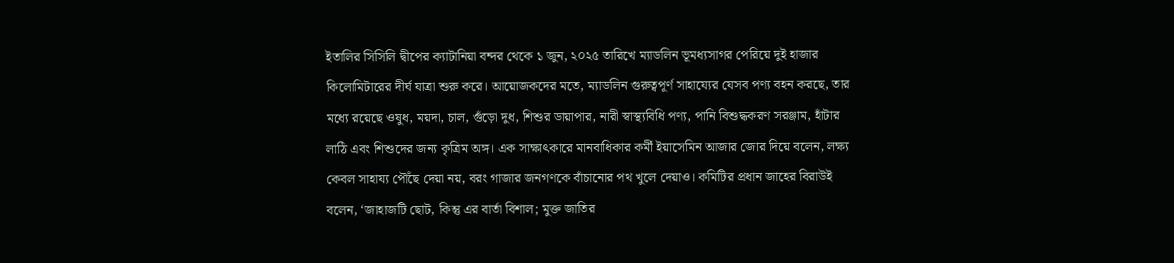ইতালির সিসিলি দ্বীপের ক্যাটানিয়া বন্দর থেকে ১ জুন, ২০২৫ তারিখে ম্যাডলিন ভূমধ্যসাগর পেরিয়ে দুই হাজার কিলোমিটারের দীর্ঘ যাত্রা শুরু করে। আয়োজকদের মতে, ম্যাডলিন গুরুত্বপূর্ণ সাহায্যের যেসব পণ্য বহন করছে, তার মধ্যে রয়েছে ওষুধ, ময়দা, চাল, গুঁড়ো দুধ, শিশুর ডায়াপার, নারী স্বাস্থ্যবিধি পণ্য, পানি বিশুদ্ধকরণ সরঞ্জাম, হাঁটার লাঠি এবং শিশুদের জন্য কৃত্রিম অঙ্গ। এক সাক্ষাৎকারে মানবাধিকার কর্মী ইয়াসেমিন আজার জোর দিয়ে বলেন, লক্ষ্য কেবল সাহায্য পৌঁছে দেয়া নয়, বরং গাজার জনগণকে বাঁচানোর পথ খুলে দেয়াও। কমিটির প্রধান জাহের বিরাউই বলেন, ‘জাহাজটি ছোট, কিন্তু এর বার্তা বিশাল; মুক্ত জাতির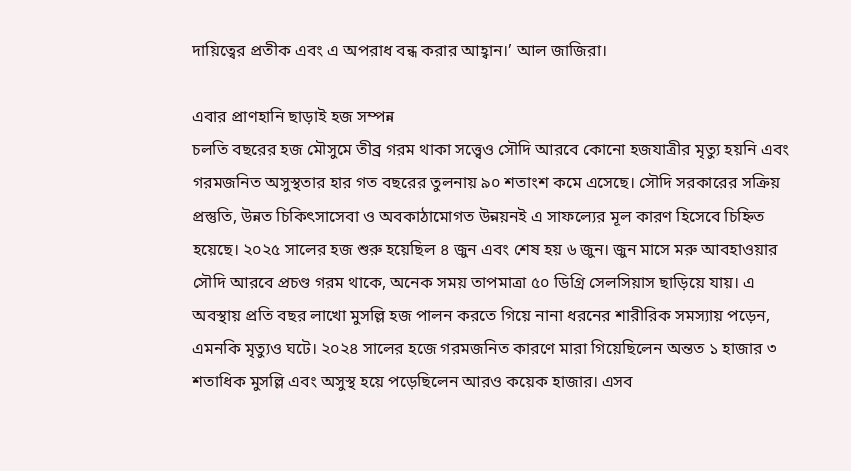দায়িত্বের প্রতীক এবং এ অপরাধ বন্ধ করার আহ্বান।’ আল জাজিরা।

এবার প্রাণহানি ছাড়াই হজ সম্পন্ন
চলতি বছরের হজ মৌসুমে তীব্র গরম থাকা সত্ত্বেও সৌদি আরবে কোনো হজযাত্রীর মৃত্যু হয়নি এবং গরমজনিত অসুস্থতার হার গত বছরের তুলনায় ৯০ শতাংশ কমে এসেছে। সৌদি সরকারের সক্রিয় প্রস্তুতি, উন্নত চিকিৎসাসেবা ও অবকাঠামোগত উন্নয়নই এ সাফল্যের মূল কারণ হিসেবে চিহ্নিত হয়েছে। ২০২৫ সালের হজ শুরু হয়েছিল ৪ জুন এবং শেষ হয় ৬ জুন। জুন মাসে মরু আবহাওয়ার সৌদি আরবে প্রচণ্ড গরম থাকে, অনেক সময় তাপমাত্রা ৫০ ডিগ্রি সেলসিয়াস ছাড়িয়ে যায়। এ অবস্থায় প্রতি বছর লাখো মুসল্লি হজ পালন করতে গিয়ে নানা ধরনের শারীরিক সমস্যায় পড়েন, এমনকি মৃত্যুও ঘটে। ২০২৪ সালের হজে গরমজনিত কারণে মারা গিয়েছিলেন অন্তত ১ হাজার ৩ শতাধিক মুসল্লি এবং অসুস্থ হয়ে পড়েছিলেন আরও কয়েক হাজার। এসব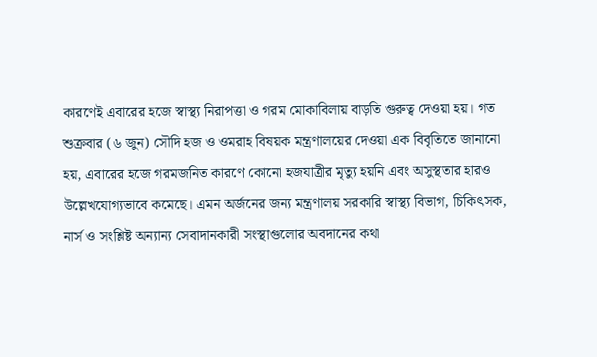কারণেই এবারের হজে স্বাস্থ্য নিরাপত্তা ও গরম মোকাবিলায় বাড়তি গুরুত্ব দেওয়া হয়। গত শুক্রবার (৬ জুন) সৌদি হজ ও ওমরাহ বিষয়ক মন্ত্রণালয়ের দেওয়া এক বিবৃতিতে জানানো হয়, এবারের হজে গরমজনিত কারণে কোনো হজযাত্রীর মৃত্যু হয়নি এবং অসুস্থতার হারও উল্লেখযোগ্যভাবে কমেছে। এমন অর্জনের জন্য মন্ত্রণালয় সরকারি স্বাস্থ্য বিভাগ, চিকিৎসক, নার্স ও সংশ্লিষ্ট অন্যান্য সেবাদানকারী সংস্থাগুলোর অবদানের কথা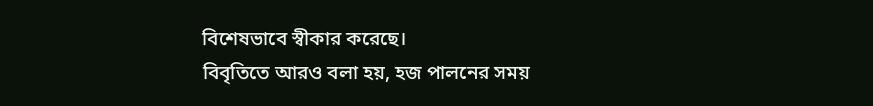বিশেষভাবে স্বীকার করেছে।
বিবৃতিতে আরও বলা হয়, হজ পালনের সময়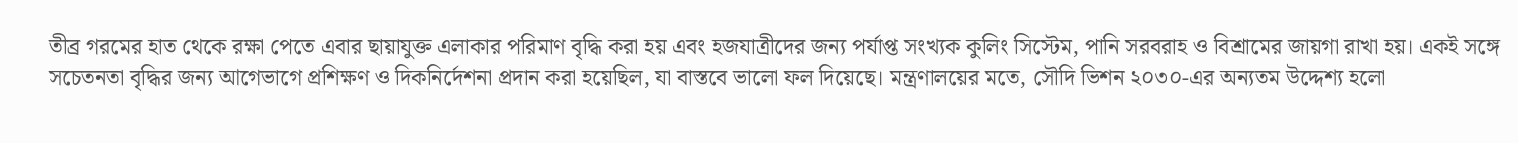তীব্র গরমের হাত থেকে রক্ষা পেতে এবার ছায়াযুক্ত এলাকার পরিমাণ বৃদ্ধি করা হয় এবং হজযাত্রীদের জন্য পর্যাপ্ত সংখ্যক কুলিং সিস্টেম, পানি সরবরাহ ও বিশ্রামের জায়গা রাখা হয়। একই সঙ্গে সচেতনতা বৃদ্ধির জন্য আগেভাগে প্রশিক্ষণ ও দিকনির্দেশনা প্রদান করা হয়েছিল, যা বাস্তবে ভালো ফল দিয়েছে। মন্ত্রণালয়ের মতে, সৌদি ভিশন ২০৩০-এর অন্যতম উদ্দেশ্য হলো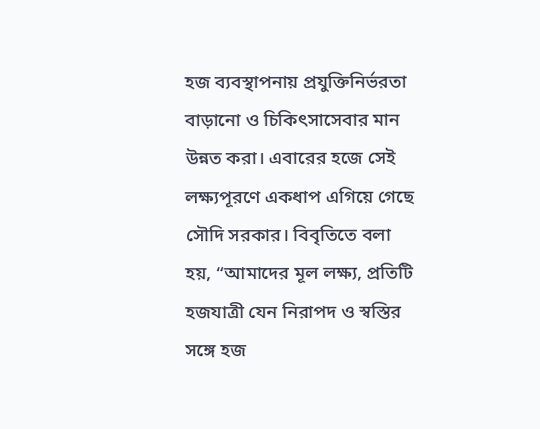হজ ব্যবস্থাপনায় প্রযুক্তিনির্ভরতা বাড়ানো ও চিকিৎসাসেবার মান উন্নত করা। এবারের হজে সেই লক্ষ্যপূরণে একধাপ এগিয়ে গেছে সৌদি সরকার। বিবৃতিতে বলা হয়, “আমাদের মূল লক্ষ্য, প্রতিটি হজযাত্রী যেন নিরাপদ ও স্বস্তির সঙ্গে হজ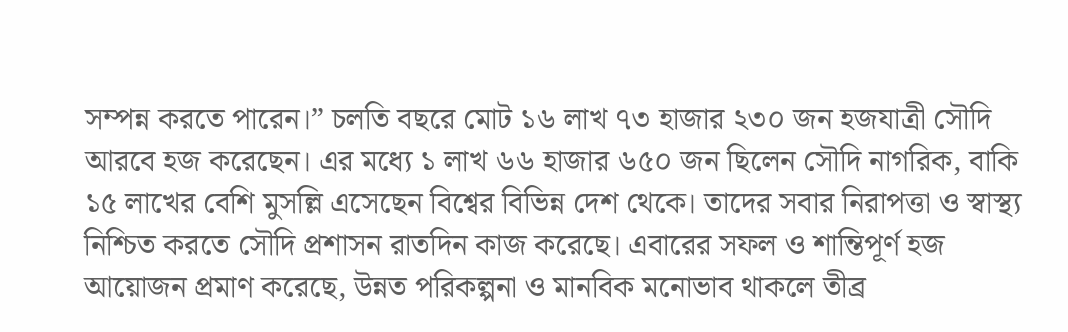সম্পন্ন করতে পারেন।” চলতি বছরে মোট ১৬ লাখ ৭৩ হাজার ২৩০ জন হজযাত্রী সৌদি আরবে হজ করেছেন। এর মধ্যে ১ লাখ ৬৬ হাজার ৬৫০ জন ছিলেন সৌদি নাগরিক, বাকি ১৫ লাখের বেশি মুসল্লি এসেছেন বিশ্বের বিভিন্ন দেশ থেকে। তাদের সবার নিরাপত্তা ও স্বাস্থ্য নিশ্চিত করতে সৌদি প্রশাসন রাতদিন কাজ করেছে। এবারের সফল ও শান্তিপূর্ণ হজ আয়োজন প্রমাণ করেছে, উন্নত পরিকল্পনা ও মানবিক মনোভাব থাকলে তীব্র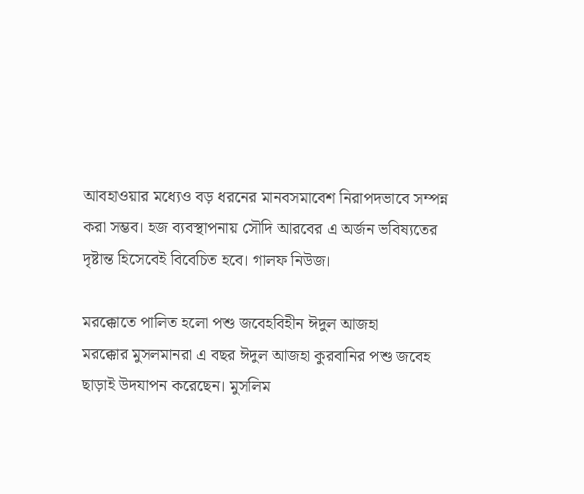আবহাওয়ার মধ্যেও বড় ধরনের মানবসমাবেশ নিরাপদভাবে সম্পন্ন করা সম্ভব। হজ ব্যবস্থাপনায় সৌদি আরবের এ অর্জন ভবিষ্যতের দৃষ্টান্ত হিসেবেই বিবেচিত হবে। গালফ নিউজ।

মরক্কোতে পালিত হলো পশু জবেহবিহীন ঈদুল আজহা
মরক্কোর মুসলমানরা এ বছর ঈদুল আজহা কুরবানির পশু জবেহ ছাড়াই উদযাপন করেছেন। মুসলিম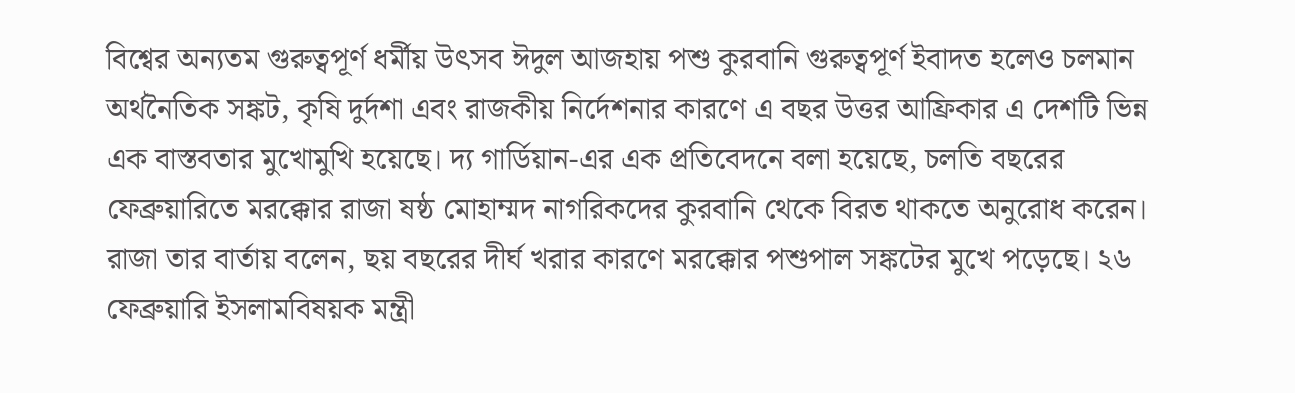বিশ্বের অন্যতম গুরুত্বপূর্ণ ধর্মীয় উৎসব ঈদুল আজহায় পশু কুরবানি গুরুত্বপূর্ণ ইবাদত হলেও চলমান অর্থনৈতিক সঙ্কট, কৃষি দুর্দশা এবং রাজকীয় নির্দেশনার কারণে এ বছর উত্তর আফ্রিকার এ দেশটি ভিন্ন এক বাস্তবতার মুখোমুখি হয়েছে। দ্য গার্ডিয়ান-এর এক প্রতিবেদনে বলা হয়েছে, চলতি বছরের ফেব্রুয়ারিতে মরক্কোর রাজা ষষ্ঠ মোহাম্মদ নাগরিকদের কুরবানি থেকে বিরত থাকতে অনুরোধ করেন। রাজা তার বার্তায় বলেন, ছয় বছরের দীর্ঘ খরার কারণে মরক্কোর পশুপাল সঙ্কটের মুখে পড়েছে। ২৬ ফেব্রুয়ারি ইসলামবিষয়ক মন্ত্রী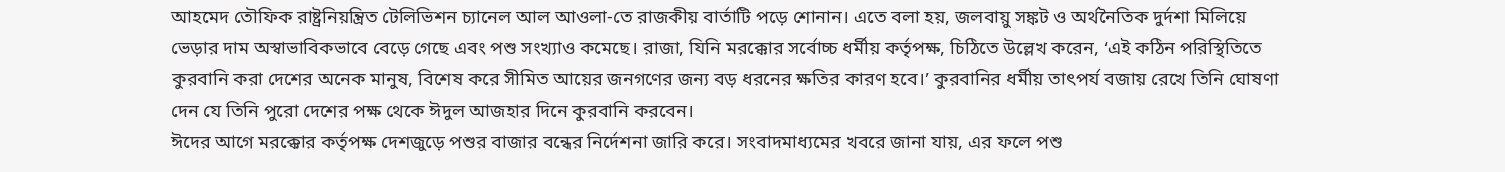আহমেদ তৌফিক রাষ্ট্রনিয়ন্ত্রিত টেলিভিশন চ্যানেল আল আওলা-তে রাজকীয় বার্তাটি পড়ে শোনান। এতে বলা হয়, জলবায়ু সঙ্কট ও অর্থনৈতিক দুর্দশা মিলিয়ে ভেড়ার দাম অস্বাভাবিকভাবে বেড়ে গেছে এবং পশু সংখ্যাও কমেছে। রাজা, যিনি মরক্কোর সর্বোচ্চ ধর্মীয় কর্তৃপক্ষ, চিঠিতে উল্লেখ করেন, ‘এই কঠিন পরিস্থিতিতে কুরবানি করা দেশের অনেক মানুষ, বিশেষ করে সীমিত আয়ের জনগণের জন্য বড় ধরনের ক্ষতির কারণ হবে।’ কুরবানির ধর্মীয় তাৎপর্য বজায় রেখে তিনি ঘোষণা দেন যে তিনি পুরো দেশের পক্ষ থেকে ঈদুল আজহার দিনে কুরবানি করবেন।
ঈদের আগে মরক্কোর কর্তৃপক্ষ দেশজুড়ে পশুর বাজার বন্ধের নির্দেশনা জারি করে। সংবাদমাধ্যমের খবরে জানা যায়, এর ফলে পশু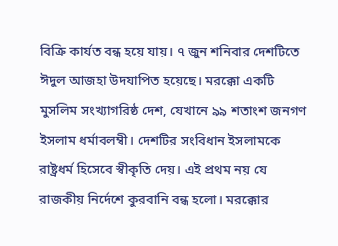বিক্রি কার্যত বন্ধ হয়ে যায়। ৭ জুন শনিবার দেশটিতে ঈদুল আজহা উদযাপিত হয়েছে। মরক্কো একটি মুসলিম সংখ্যাগরিষ্ঠ দেশ, যেখানে ৯৯ শতাংশ জনগণ ইসলাম ধর্মাবলম্বী। দেশটির সংবিধান ইসলামকে রাষ্ট্রধর্ম হিসেবে স্বীকৃতি দেয়। এই প্রথম নয় যে রাজকীয় নির্দেশে কুরবানি বন্ধ হলো। মরক্কোর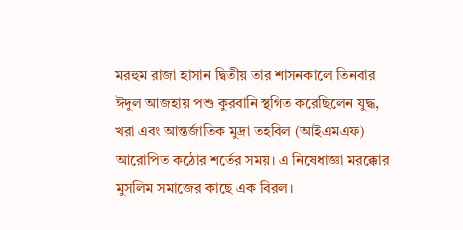মরহুম রাজা হাসান দ্বিতীয় তার শাসনকালে তিনবার ঈদুল আজহায় পশু কুরবানি স্থগিত করেছিলেন যুদ্ধ, খরা এবং আন্তর্জাতিক মুদ্রা তহবিল (আইএমএফ) আরোপিত কঠোর শর্তের সময়। এ নিষেধাজ্ঞা মরক্কোর মুসলিম সমাজের কাছে এক বিরল।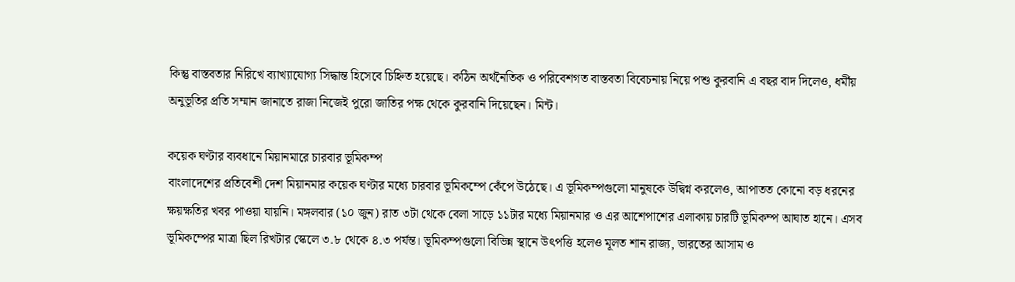কিন্তু বাস্তবতার নিরিখে ব্যাখ্যাযোগ্য সিদ্ধান্ত হিসেবে চিহ্নিত হয়েছে। কঠিন অর্থনৈতিক ও পরিবেশগত বাস্তবতা বিবেচনায় নিয়ে পশু কুরবানি এ বছর বাদ দিলেও, ধর্মীয় অনুভূতির প্রতি সম্মান জানাতে রাজা নিজেই পুরো জাতির পক্ষ থেকে কুরবানি দিয়েছেন। মিন্ট।

কয়েক ঘণ্টার ব্যবধানে মিয়ানমারে চারবার ভূমিকম্প
বাংলাদেশের প্রতিবেশী দেশ মিয়ানমার কয়েক ঘণ্টার মধ্যে চারবার ভূমিকম্পে কেঁপে উঠেছে। এ ভূমিকম্পগুলো মানুষকে উদ্বিগ্ন করলেও, আপাতত কোনো বড় ধরনের ক্ষয়ক্ষতির খবর পাওয়া যায়নি। মঙ্গলবার (১০ জুন) রাত ৩টা থেকে বেলা সাড়ে ১১টার মধ্যে মিয়ানমার ও এর আশেপাশের এলাকায় চারটি ভূমিকম্প আঘাত হানে। এসব ভূমিকম্পের মাত্রা ছিল রিখটার স্কেলে ৩.৮ থেকে ৪.৩ পর্যন্ত। ভূমিকম্পগুলো বিভিন্ন স্থানে উৎপত্তি হলেও মূলত শান রাজ্য, ভারতের আসাম ও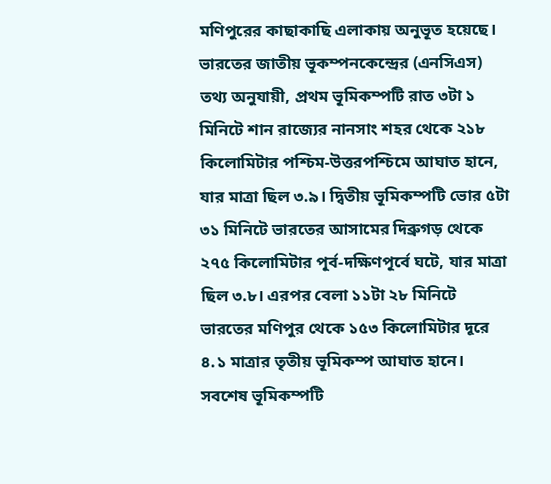মণিপুরের কাছাকাছি এলাকায় অনুভূত হয়েছে। ভারতের জাতীয় ভূকম্পনকেন্দ্রের (এনসিএস) তথ্য অনুযায়ী, প্রথম ভূমিকম্পটি রাত ৩টা ১ মিনিটে শান রাজ্যের নানসাং শহর থেকে ২১৮ কিলোমিটার পশ্চিম-উত্তরপশ্চিমে আঘাত হানে, যার মাত্রা ছিল ৩.৯। দ্বিতীয় ভূমিকম্পটি ভোর ৫টা ৩১ মিনিটে ভারতের আসামের দিব্রুগড় থেকে ২৭৫ কিলোমিটার পূর্ব-দক্ষিণপূর্বে ঘটে, যার মাত্রা ছিল ৩.৮। এরপর বেলা ১১টা ২৮ মিনিটে ভারতের মণিপুর থেকে ১৫৩ কিলোমিটার দূরে ৪.১ মাত্রার তৃতীয় ভূমিকম্প আঘাত হানে। সবশেষ ভূমিকম্পটি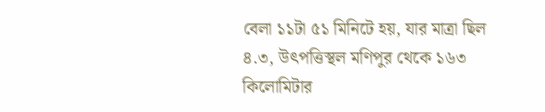বেলা ১১টা ৫১ মিনিটে হয়, যার মাত্রা ছিল ৪.৩, উৎপত্তিস্থল মণিপুর থেকে ১৬৩ কিলোমিটার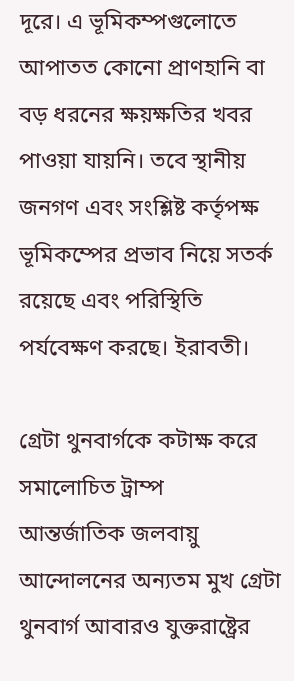দূরে। এ ভূমিকম্পগুলোতে আপাতত কোনো প্রাণহানি বা বড় ধরনের ক্ষয়ক্ষতির খবর পাওয়া যায়নি। তবে স্থানীয় জনগণ এবং সংশ্লিষ্ট কর্তৃপক্ষ ভূমিকম্পের প্রভাব নিয়ে সতর্ক রয়েছে এবং পরিস্থিতি পর্যবেক্ষণ করছে। ইরাবতী।

গ্রেটা থুনবার্গকে কটাক্ষ করে সমালোচিত ট্রাম্প
আন্তর্জাতিক জলবায়ু আন্দোলনের অন্যতম মুখ গ্রেটা থুনবার্গ আবারও যুক্তরাষ্ট্রের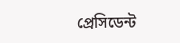প্রেসিডেন্ট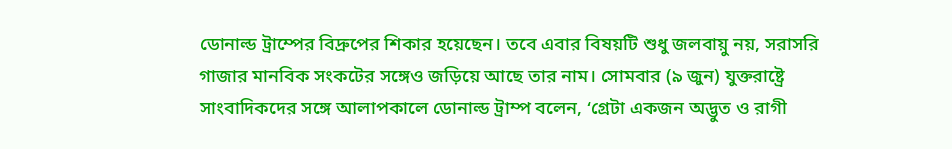ডোনাল্ড ট্রাম্পের বিদ্রুপের শিকার হয়েছেন। তবে এবার বিষয়টি শুধু জলবায়ু নয়, সরাসরি গাজার মানবিক সংকটের সঙ্গেও জড়িয়ে আছে তার নাম। সোমবার (৯ জুন) যুক্তরাষ্ট্রে সাংবাদিকদের সঙ্গে আলাপকালে ডোনাল্ড ট্রাম্প বলেন, ‘গ্রেটা একজন অদ্ভুত ও রাগী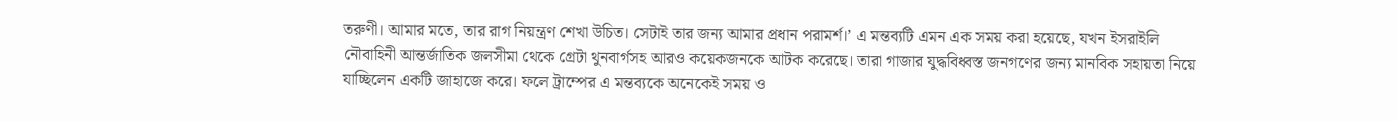তরুণী। আমার মতে, তার রাগ নিয়ন্ত্রণ শেখা উচিত। সেটাই তার জন্য আমার প্রধান পরামর্শ।’ এ মন্তব্যটি এমন এক সময় করা হয়েছে, যখন ইসরাইলি নৌবাহিনী আন্তর্জাতিক জলসীমা থেকে গ্রেটা থুনবার্গসহ আরও কয়েকজনকে আটক করেছে। তারা গাজার যুদ্ধবিধ্বস্ত জনগণের জন্য মানবিক সহায়তা নিয়ে যাচ্ছিলেন একটি জাহাজে করে। ফলে ট্রাম্পের এ মন্তব্যকে অনেকেই সময় ও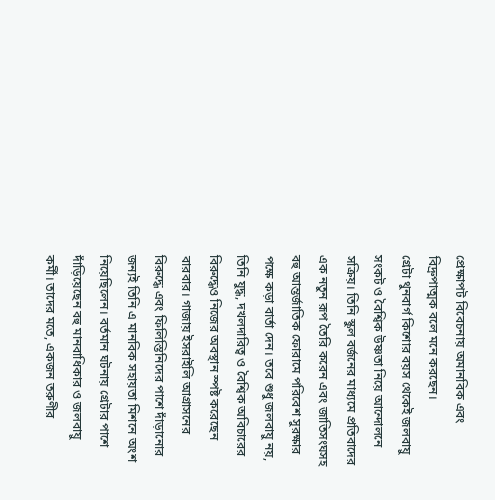প্রেক্ষাপট বিবেচনায় অমানবিক এবং বিদ্রুপাত্মক বলে মনে করছেন।
গ্রেটা থুনবার্গ কিশোর বয়স থেকেই জলবায়ু সংকট ও বৈশ্বিক উষ্ণতা নিয়ে আন্দোলনে সক্রিয়। তিনি স্কুল বর্জনের মাধ্যমে প্রতিবাদের এক নতুন রূপ তৈরি করেন এবং জাতিসংঘসহ বহু আন্তর্জাতিক ফোরামে পরিবেশ সুরক্ষার পক্ষে কড়া বার্তা দেন। তবে শুধু জলবায়ু নয়, তিনি যুদ্ধ, দখলদারিত্ব ও বৈশ্বিক অবিচারের বিরুদ্ধেও নিজের অবস্থান স্পষ্ট করেছেন বারবার। গাজায় ইসরাইলি আগ্রাসনের বিরুদ্ধে এবং ফিলিস্তিনিদের পাশে দাঁড়ানোর জন্যই তিনি এ মানবিক সহায়তা মিশনে অংশ নিয়েছিলেন। বর্তমান ঘটনায় গ্রেটার পাশে দাঁড়িয়েছেন বহু মানবাধিকার ও জলবায়ু কর্মী। তাদের মতে, একজন তরুণীর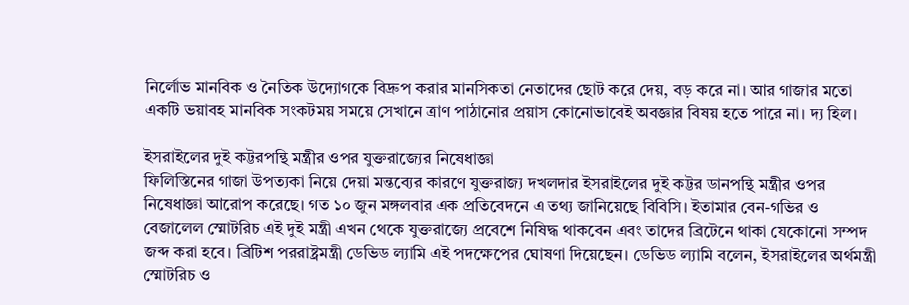নির্লোভ মানবিক ও নৈতিক উদ্যোগকে বিদ্রুপ করার মানসিকতা নেতাদের ছোট করে দেয়, বড় করে না। আর গাজার মতো একটি ভয়াবহ মানবিক সংকটময় সময়ে সেখানে ত্রাণ পাঠানোর প্রয়াস কোনোভাবেই অবজ্ঞার বিষয় হতে পারে না। দ্য হিল।

ইসরাইলের দুই কট্টরপন্থি মন্ত্রীর ওপর যুক্তরাজ্যের নিষেধাজ্ঞা
ফিলিস্তিনের গাজা উপত্যকা নিয়ে দেয়া মন্তব্যের কারণে যুক্তরাজ্য দখলদার ইসরাইলের দুই কট্টর ডানপন্থি মন্ত্রীর ওপর নিষেধাজ্ঞা আরোপ করেছে। গত ১০ জুন মঙ্গলবার এক প্রতিবেদনে এ তথ্য জানিয়েছে বিবিসি। ইতামার বেন-গভির ও বেজালেল স্মোটরিচ এই দুই মন্ত্রী এখন থেকে যুক্তরাজ্যে প্রবেশে নিষিদ্ধ থাকবেন এবং তাদের ব্রিটেনে থাকা যেকোনো সম্পদ জব্দ করা হবে। ব্রিটিশ পররাষ্ট্রমন্ত্রী ডেভিড ল্যামি এই পদক্ষেপের ঘোষণা দিয়েছেন। ডেভিড ল্যামি বলেন, ইসরাইলের অর্থমন্ত্রী স্মোটরিচ ও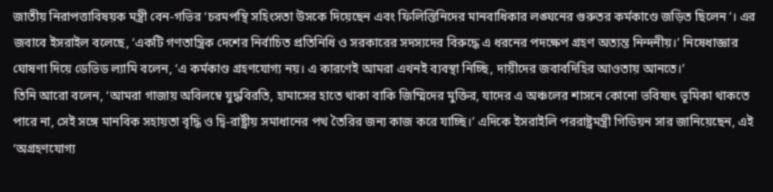জাতীয় নিরাপত্তাবিষয়ক মন্ত্রী বেন-গভির ‘চরমপন্থি সহিংসতা উসকে দিয়েছেন এবং ফিলিস্তিনিদের মানবাধিকার লঙ্ঘনের গুরুতর কর্মকাণ্ডে জড়িত ছিলেন’। এর জবাবে ইসরাইল বলেছে, ‘একটি গণতান্ত্রিক দেশের নির্বাচিত প্রতিনিধি ও সরকারের সদস্যদের বিরুদ্ধে এ ধরনের পদক্ষেপ গ্রহণ অত্যন্ত নিন্দনীয়।’ নিষেধাজ্ঞার ঘোষণা দিয়ে ডেভিড ল্যামি বলেন, ‘এ কর্মকাণ্ড গ্রহণযোগ্য নয়। এ কারণেই আমরা এখনই ব্যবস্থা নিচ্ছি, দায়ীদের জবাবদিহির আওতায় আনতে।’
তিনি আরো বলেন, ‘আমরা গাজায় অবিলম্বে যুদ্ধবিরতি, হামাসের হাতে থাকা বাকি জিম্মিদের মুক্তির, যাদের এ অঞ্চলের শাসনে কোনো ভবিষ্যৎ ভূমিকা থাকতে পারে না, সেই সঙ্গে মানবিক সহায়তা বৃদ্ধি ও দ্বি-রাষ্ট্রীয় সমাধানের পথ তৈরির জন্য কাজ করে যাচ্ছি।’ এদিকে ইসরাইলি পররাষ্ট্রমন্ত্রী গিডিয়ন সার জানিয়েছেন, এই ‘অগ্রহণযোগ্য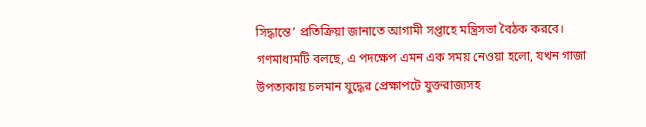সিদ্ধান্তে’ প্রতিক্রিয়া জানাতে আগামী সপ্তাহে মন্ত্রিসভা বৈঠক করবে। গণমাধ্যমটি বলছে, এ পদক্ষেপ এমন এক সময় নেওয়া হলো, যখন গাজা উপত্যকায় চলমান যুদ্ধের প্রেক্ষাপটে যুক্তরাজ্যসহ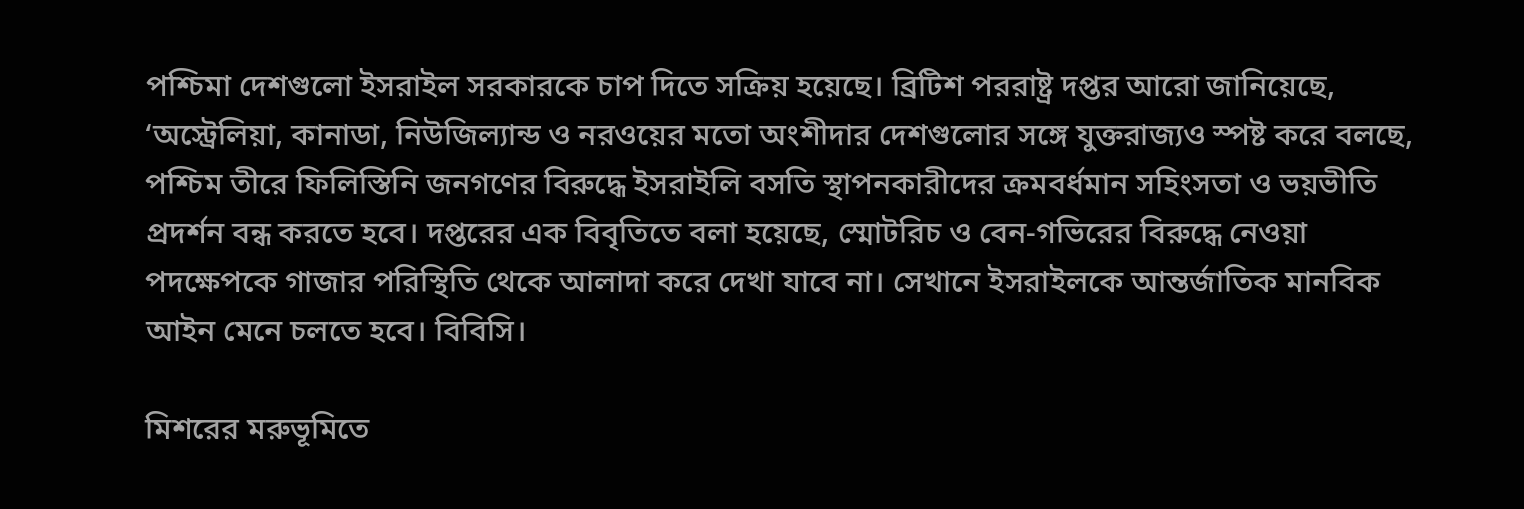পশ্চিমা দেশগুলো ইসরাইল সরকারকে চাপ দিতে সক্রিয় হয়েছে। ব্রিটিশ পররাষ্ট্র দপ্তর আরো জানিয়েছে, ‘অস্ট্রেলিয়া, কানাডা, নিউজিল্যান্ড ও নরওয়ের মতো অংশীদার দেশগুলোর সঙ্গে যুক্তরাজ্যও স্পষ্ট করে বলছে, পশ্চিম তীরে ফিলিস্তিনি জনগণের বিরুদ্ধে ইসরাইলি বসতি স্থাপনকারীদের ক্রমবর্ধমান সহিংসতা ও ভয়ভীতি প্রদর্শন বন্ধ করতে হবে। দপ্তরের এক বিবৃতিতে বলা হয়েছে, স্মোটরিচ ও বেন-গভিরের বিরুদ্ধে নেওয়া পদক্ষেপকে গাজার পরিস্থিতি থেকে আলাদা করে দেখা যাবে না। সেখানে ইসরাইলকে আন্তর্জাতিক মানবিক আইন মেনে চলতে হবে। বিবিসি।

মিশরের মরুভূমিতে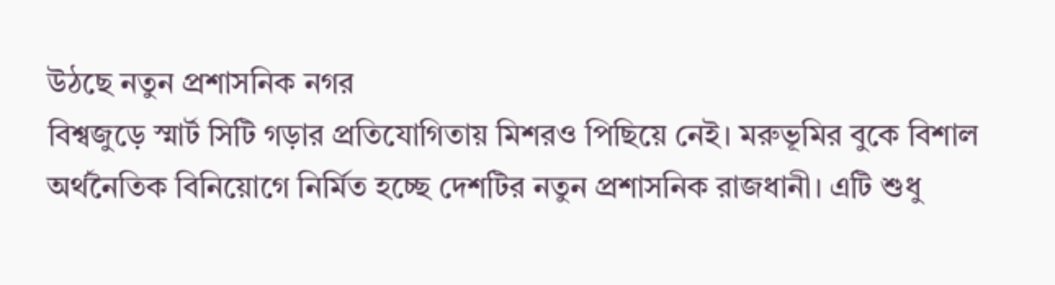উঠছে নতুন প্রশাসনিক নগর
বিশ্বজুড়ে স্মার্ট সিটি গড়ার প্রতিযোগিতায় মিশরও পিছিয়ে নেই। মরুভূমির বুকে বিশাল অর্থনৈতিক বিনিয়োগে নির্মিত হচ্ছে দেশটির নতুন প্রশাসনিক রাজধানী। এটি শুধু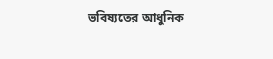ভবিষ্যতের আধুনিক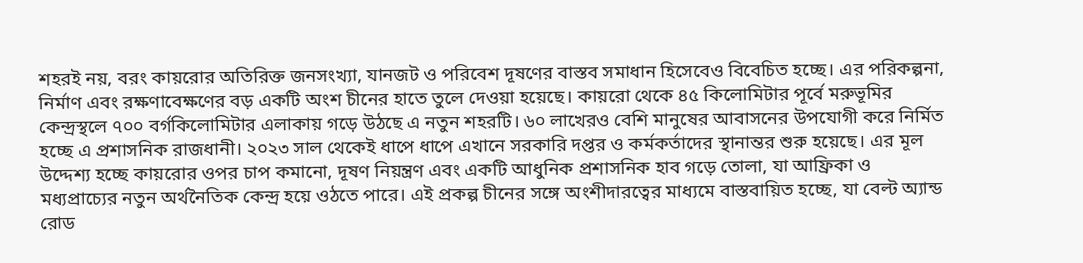শহরই নয়, বরং কায়রোর অতিরিক্ত জনসংখ্যা, যানজট ও পরিবেশ দূষণের বাস্তব সমাধান হিসেবেও বিবেচিত হচ্ছে। এর পরিকল্পনা, নির্মাণ এবং রক্ষণাবেক্ষণের বড় একটি অংশ চীনের হাতে তুলে দেওয়া হয়েছে। কায়রো থেকে ৪৫ কিলোমিটার পূর্বে মরুভূমির কেন্দ্রস্থলে ৭০০ বর্গকিলোমিটার এলাকায় গড়ে উঠছে এ নতুন শহরটি। ৬০ লাখেরও বেশি মানুষের আবাসনের উপযোগী করে নির্মিত হচ্ছে এ প্রশাসনিক রাজধানী। ২০২৩ সাল থেকেই ধাপে ধাপে এখানে সরকারি দপ্তর ও কর্মকর্তাদের স্থানান্তর শুরু হয়েছে। এর মূল উদ্দেশ্য হচ্ছে কায়রোর ওপর চাপ কমানো, দূষণ নিয়ন্ত্রণ এবং একটি আধুনিক প্রশাসনিক হাব গড়ে তোলা, যা আফ্রিকা ও মধ্যপ্রাচ্যের নতুন অর্থনৈতিক কেন্দ্র হয়ে ওঠতে পারে। এই প্রকল্প চীনের সঙ্গে অংশীদারত্বের মাধ্যমে বাস্তবায়িত হচ্ছে, যা বেল্ট অ্যান্ড রোড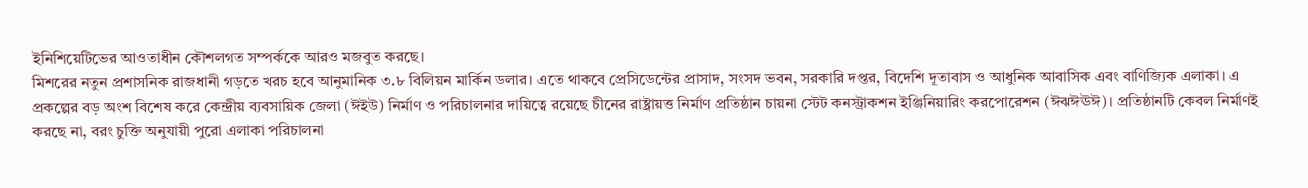ইনিশিয়েটিভের আওতাধীন কৌশলগত সম্পর্ককে আরও মজবুত করছে।
মিশরের নতুন প্রশাসনিক রাজধানী গড়তে খরচ হবে আনুমানিক ৩.৮ বিলিয়ন মার্কিন ডলার। এতে থাকবে প্রেসিডেন্টের প্রাসাদ, সংসদ ভবন, সরকারি দপ্তর, বিদেশি দূতাবাস ও আধুনিক আবাসিক এবং বাণিজ্যিক এলাকা। এ প্রকল্পের বড় অংশ বিশেষ করে কেন্দ্রীয় ব্যবসায়িক জেলা (ঈইউ) নির্মাণ ও পরিচালনার দায়িত্বে রয়েছে চীনের রাষ্ট্রায়ত্ত নির্মাণ প্রতিষ্ঠান চায়না স্টেট কনস্ট্রাকশন ইঞ্জিনিয়ারিং করপোরেশন (ঈঝঈঊঈ)। প্রতিষ্ঠানটি কেবল নির্মাণই করছে না, বরং চুক্তি অনুযায়ী পুরো এলাকা পরিচালনা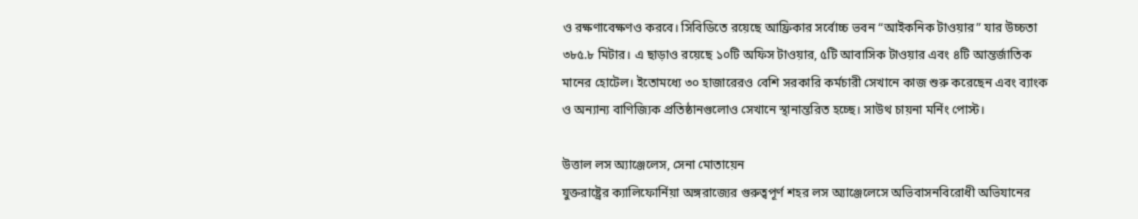ও রক্ষণাবেক্ষণও করবে। সিবিডিতে রয়েছে আফ্রিকার সর্বোচ্চ ভবন “আইকনিক টাওয়ার” যার উচ্চতা ৩৮৫.৮ মিটার। এ ছাড়াও রয়েছে ১০টি অফিস টাওয়ার, ৫টি আবাসিক টাওয়ার এবং ৪টি আন্তর্জাতিক মানের হোটেল। ইতোমধ্যে ৩০ হাজারেরও বেশি সরকারি কর্মচারী সেখানে কাজ শুরু করেছেন এবং ব্যাংক ও অন্যান্য বাণিজ্যিক প্রতিষ্ঠানগুলোও সেখানে স্থানান্তরিত হচ্ছে। সাউথ চায়না মর্নিং পোস্ট।

উত্তাল লস অ্যাঞ্জেলেস, সেনা মোতায়েন
যুক্তরাষ্ট্রের ক্যালিফোর্নিয়া অঙ্গরাজ্যের গুরুত্বপূর্ণ শহর লস অ্যাঞ্জেলেসে অভিবাসনবিরোধী অভিযানের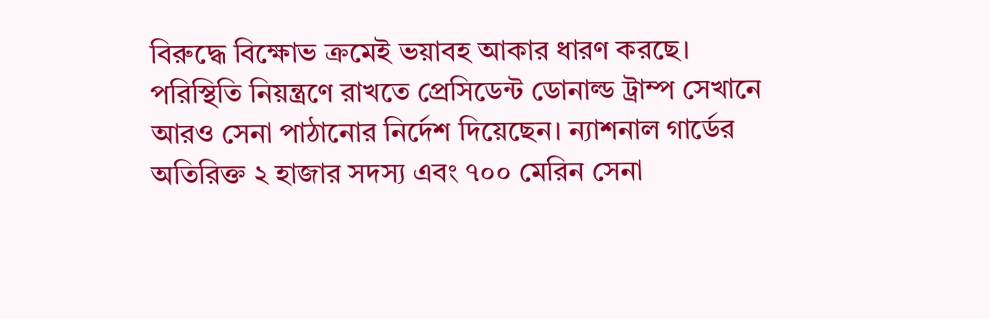বিরুদ্ধে বিক্ষোভ ক্রমেই ভয়াবহ আকার ধারণ করছে। পরিস্থিতি নিয়ন্ত্রণে রাখতে প্রেসিডেন্ট ডোনাল্ড ট্রাম্প সেখানে আরও সেনা পাঠানোর নির্দেশ দিয়েছেন। ন্যাশনাল গার্ডের অতিরিক্ত ২ হাজার সদস্য এবং ৭০০ মেরিন সেনা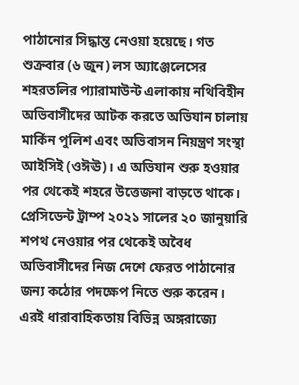পাঠানোর সিদ্ধান্ত নেওয়া হয়েছে। গত শুক্রবার (৬ জুন) লস অ্যাঞ্জেলেসের শহরতলির প্যারামাউন্ট এলাকায় নথিবিহীন অভিবাসীদের আটক করতে অভিযান চালায় মার্কিন পুলিশ এবং অভিবাসন নিয়ন্ত্রণ সংস্থা আইসিই (ওঈঊ)। এ অভিযান শুরু হওয়ার পর থেকেই শহরে উত্তেজনা বাড়তে থাকে। প্রেসিডেন্ট ট্রাম্প ২০২১ সালের ২০ জানুয়ারি শপথ নেওয়ার পর থেকেই অবৈধ অভিবাসীদের নিজ দেশে ফেরত পাঠানোর জন্য কঠোর পদক্ষেপ নিতে শুরু করেন। এরই ধারাবাহিকতায় বিভিন্ন অঙ্গরাজ্যে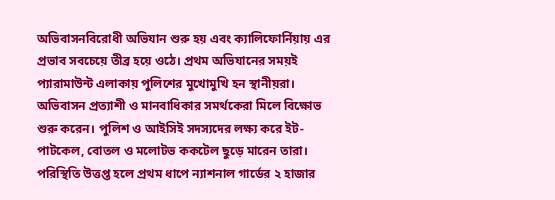অভিবাসনবিরোধী অভিযান শুরু হয় এবং ক্যালিফোর্নিয়ায় এর প্রভাব সবচেয়ে তীব্র হয়ে ওঠে। প্রথম অভিযানের সময়ই প্যারামাউন্ট এলাকায় পুলিশের মুখোমুখি হন স্থানীয়রা। অভিবাসন প্রত্যাশী ও মানবাধিকার সমর্থকেরা মিলে বিক্ষোভ শুরু করেন। পুলিশ ও আইসিই সদস্যদের লক্ষ্য করে ইট-পাটকেল, বোতল ও মলোটভ ককটেল ছুড়ে মারেন তারা। পরিস্থিতি উত্তপ্ত হলে প্রথম ধাপে ন্যাশনাল গার্ডের ২ হাজার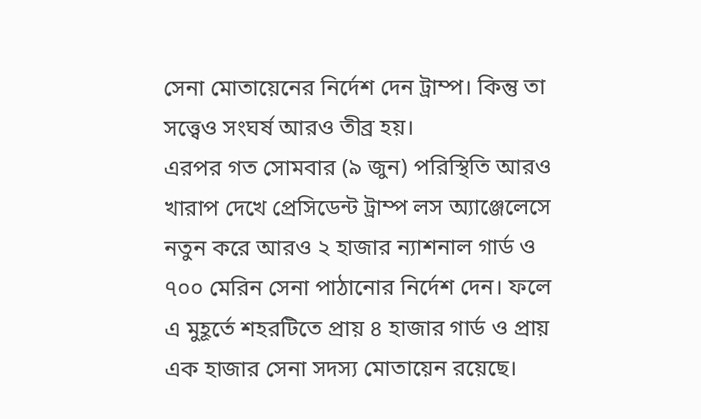সেনা মোতায়েনের নির্দেশ দেন ট্রাম্প। কিন্তু তা সত্ত্বেও সংঘর্ষ আরও তীব্র হয়।
এরপর গত সোমবার (৯ জুন) পরিস্থিতি আরও খারাপ দেখে প্রেসিডেন্ট ট্রাম্প লস অ্যাঞ্জেলেসে নতুন করে আরও ২ হাজার ন্যাশনাল গার্ড ও ৭০০ মেরিন সেনা পাঠানোর নির্দেশ দেন। ফলে এ মুহূর্তে শহরটিতে প্রায় ৪ হাজার গার্ড ও প্রায় এক হাজার সেনা সদস্য মোতায়েন রয়েছে।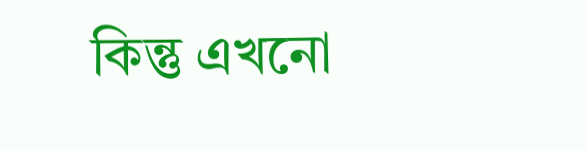কিন্তু এখনো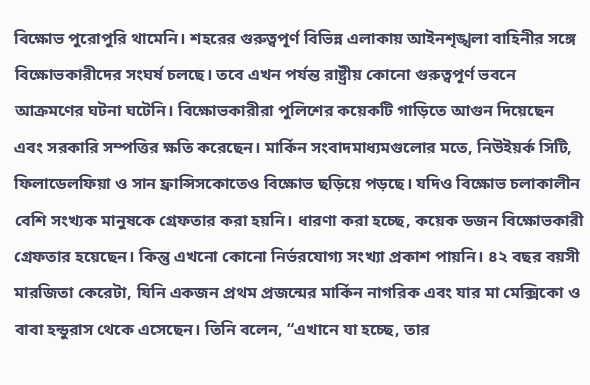বিক্ষোভ পুরোপুরি থামেনি। শহরের গুরুত্বপূর্ণ বিভিন্ন এলাকায় আইনশৃঙ্খলা বাহিনীর সঙ্গে বিক্ষোভকারীদের সংঘর্ষ চলছে। তবে এখন পর্যন্ত রাষ্ট্রীয় কোনো গুরুত্বপূর্ণ ভবনে আক্রমণের ঘটনা ঘটেনি। বিক্ষোভকারীরা পুলিশের কয়েকটি গাড়িতে আগুন দিয়েছেন এবং সরকারি সম্পত্তির ক্ষতি করেছেন। মার্কিন সংবাদমাধ্যমগুলোর মতে, নিউইয়র্ক সিটি, ফিলাডেলফিয়া ও সান ফ্রান্সিসকোতেও বিক্ষোভ ছড়িয়ে পড়ছে। যদিও বিক্ষোভ চলাকালীন বেশি সংখ্যক মানুষকে গ্রেফতার করা হয়নি। ধারণা করা হচ্ছে, কয়েক ডজন বিক্ষোভকারী গ্রেফতার হয়েছেন। কিন্তু এখনো কোনো নির্ভরযোগ্য সংখ্যা প্রকাশ পায়নি। ৪২ বছর বয়সী মারজিতা কেরেটা, যিনি একজন প্রথম প্রজন্মের মার্কিন নাগরিক এবং যার মা মেক্সিকো ও বাবা হন্ডুরাস থেকে এসেছেন। তিনি বলেন, “এখানে যা হচ্ছে, তার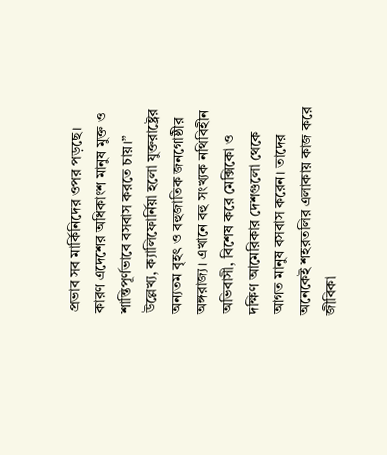প্রভাব সব মার্কিনিদের ওপর পড়ছে। কারণ এদেশের অধিকাংশ মানুষ মুক্ত ও শান্তিপূর্ণভাবে বসবাস করতে চায়।” উল্লেখ্য, ক্যালিফোর্নিয়া হলো যুক্তরাষ্ট্রের অন্যতম বৃহৎ ও বহুজাতিক জনগোষ্ঠীর অঙ্গরাজ্য। এখানে বহু সংখ্যক নথিবিহীন অভিবাসী, বিশেষ করে মেক্সিকো ও দক্ষিণ আমেরিকার দেশগুলো থেকে আগত মানুষ বসবাস করেন। তাদের অনেকেই শহরতলির এলাকায় কাজ করে জীবিকা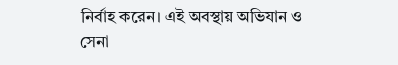নির্বাহ করেন। এই অবস্থায় অভিযান ও সেনা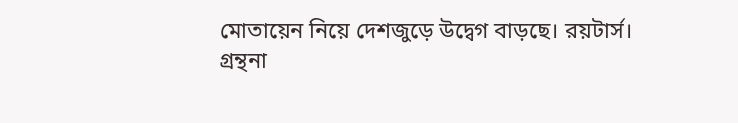মোতায়েন নিয়ে দেশজুড়ে উদ্বেগ বাড়ছে। রয়টার্স।
গ্রন্থনা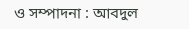ও সম্পাদনা : আবদুল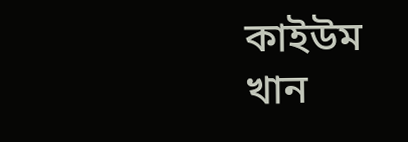কাইউম খান